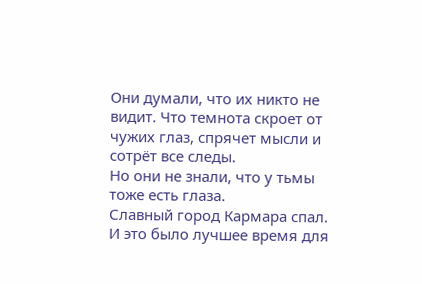Они думали, что их никто не видит. Что темнота скроет от чужих глаз, спрячет мысли и сотрёт все следы.
Но они не знали, что у тьмы тоже есть глаза.
Славный город Кармара спал.
И это было лучшее время для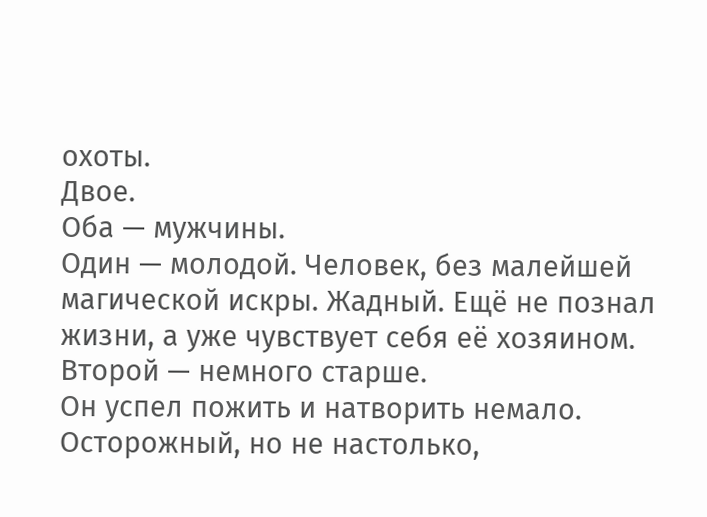охоты.
Двое.
Оба — мужчины.
Один — молодой. Человек, без малейшей магической искры. Жадный. Ещё не познал жизни, а уже чувствует себя её хозяином.
Второй — немного старше.
Он успел пожить и натворить немало. Осторожный, но не настолько,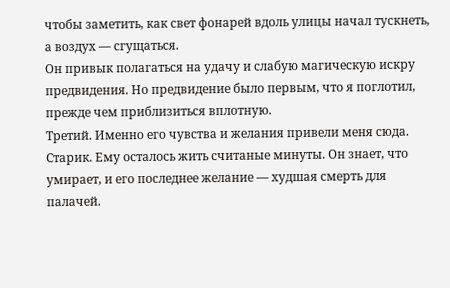чтобы заметить, как свет фонарей вдоль улицы начал тускнеть, а воздух — сгущаться.
Он привык полагаться на удачу и слабую магическую искру предвидения. Но предвидение было первым, что я поглотил, прежде чем приблизиться вплотную.
Третий. Именно его чувства и желания привели меня сюда.
Старик. Ему осталось жить считаные минуты. Он знает, что умирает, и его последнее желание — худшая смерть для палачей.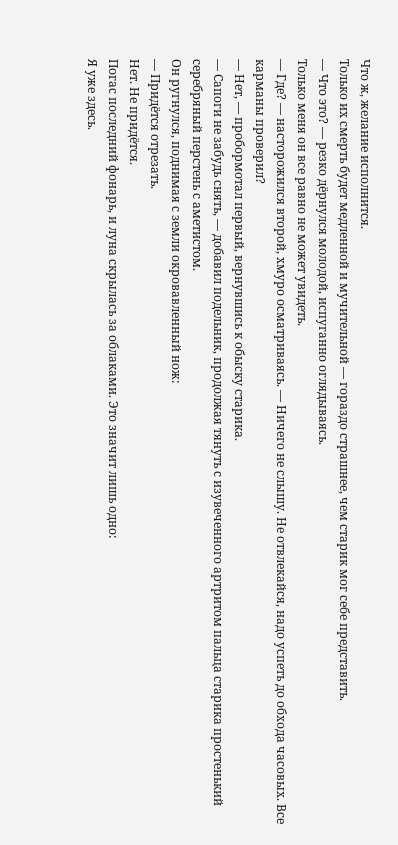Что ж, желание исполнится.
Только их смерть будет медленной и мучительной — гораздо страшнее, чем старик мог себе представить.
— Что это? — резко дёрнулся молодой, испуганно оглядываясь.
Только меня он все равно не может увидеть.
— Где? — насторожился второй, хмуро осматриваясь. — Ничего не слышу. Не отвлекайся, надо успеть до обхода часовых. Все карманы проверил?
— Нет, — пробормотал первый, вернувшись к обыску старика.
— Сапоги не забудь снять, — добавил подельник, продолжая тянуть с изувеченного артритом пальца старика простенький серебряный перстень с аметистом.
Он ругнулся, поднимая с земли окровавленный нож:
— Придётся отрезать.
Нет. Не придётся.
Погас последний фонарь, и луна скрылась за облаками. Это значит лишь одно:
Я уже здесь.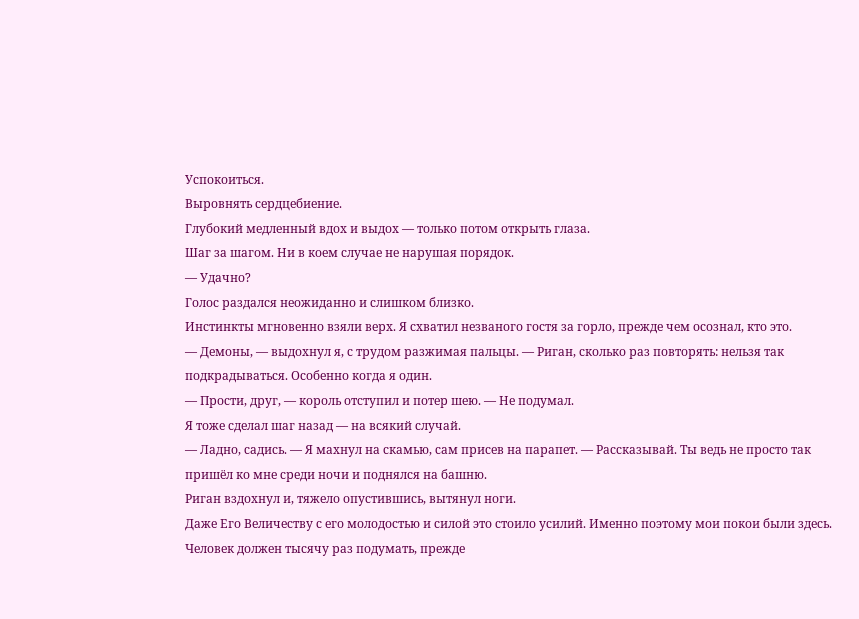Успокоиться.
Выровнять сердцебиение.
Глубокий медленный вдох и выдох — только потом открыть глаза.
Шаг за шагом. Ни в коем случае не нарушая порядок.
— Удачно?
Голос раздался неожиданно и слишком близко.
Инстинкты мгновенно взяли верх. Я схватил незваного гостя за горло, прежде чем осознал, кто это.
— Демоны, — выдохнул я, с трудом разжимая пальцы. — Риган, сколько раз повторять: нельзя так подкрадываться. Особенно когда я один.
— Прости, друг, — король отступил и потер шею. — Не подумал.
Я тоже сделал шаг назад — на всякий случай.
— Ладно, садись. — Я махнул на скамью, сам присев на парапет. — Рассказывай. Ты ведь не просто так пришёл ко мне среди ночи и поднялся на башню.
Риган вздохнул и, тяжело опустившись, вытянул ноги.
Даже Его Величеству с его молодостью и силой это стоило усилий. Именно поэтому мои покои были здесь. Человек должен тысячу раз подумать, прежде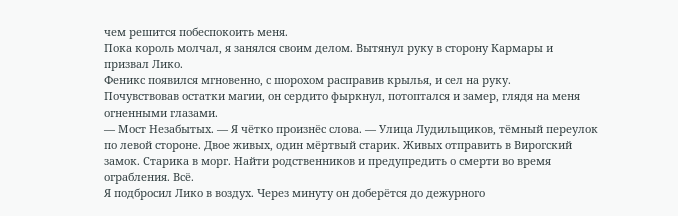чем решится побеспокоить меня.
Пока король молчал, я занялся своим делом. Вытянул руку в сторону Кармары и призвал Лико.
Феникс появился мгновенно, с шорохом расправив крылья, и сел на руку.
Почувствовав остатки магии, он сердито фыркнул, потоптался и замер, глядя на меня огненными глазами.
— Мост Незабытых. — Я чётко произнёс слова. — Улица Лудильщиков, тёмный переулок по левой стороне. Двое живых, один мёртвый старик. Живых отправить в Вирогский замок. Старика в морг. Найти родственников и предупредить о смерти во время ограбления. Всё.
Я подбросил Лико в воздух. Через минуту он доберётся до дежурного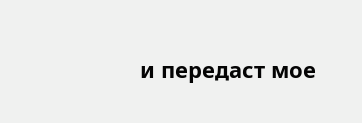и передаст мое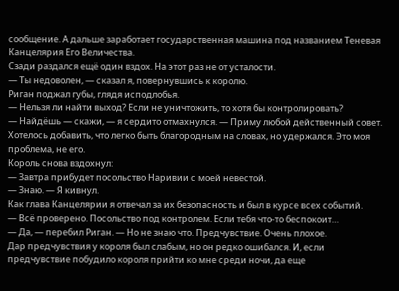сообщение. А дальше заработает государственная машина под названием Теневая Канцелярия Его Величества.
Сзади раздался ещё один вздох. На этот раз не от усталости.
— Ты недоволен, — сказал я, повернувшись к королю.
Риган поджал губы, глядя исподлобья.
— Нельзя ли найти выход? Если не уничтожить, то хотя бы контролировать?
— Найдёшь — скажи, — я сердито отмахнулся. — Приму любой действенный совет.
Хотелось добавить, что легко быть благородным на словах, но удержался. Это моя проблема, не его.
Король снова вздохнул:
— Завтра прибудет посольство Наривии с моей невестой.
— Знаю. — Я кивнул.
Как глава Канцелярии я отвечал за их безопасность и был в курсе всех событий.
— Всё проверено. Посольство под контролем. Если тебя что-то беспокоит…
— Да, — перебил Риган. — Но не знаю что. Предчувствие. Очень плохое.
Дар предчувствия у короля был слабым, но он редко ошибался. И, если предчувствие побудило короля прийти ко мне среди ночи, да еще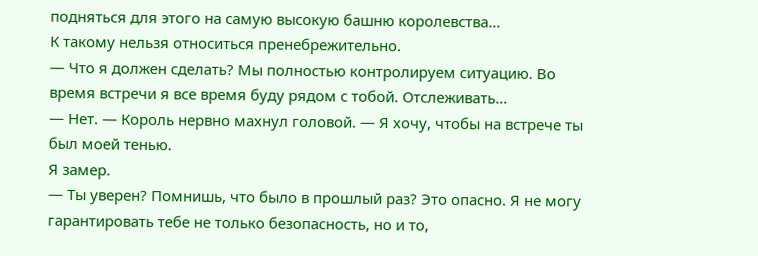подняться для этого на самую высокую башню королевства...
К такому нельзя относиться пренебрежительно.
— Что я должен сделать? Мы полностью контролируем ситуацию. Во время встречи я все время буду рядом с тобой. Отслеживать…
— Нет. — Король нервно махнул головой. — Я хочу, чтобы на встрече ты был моей тенью.
Я замер.
— Ты уверен? Помнишь, что было в прошлый раз? Это опасно. Я не могу гарантировать тебе не только безопасность, но и то,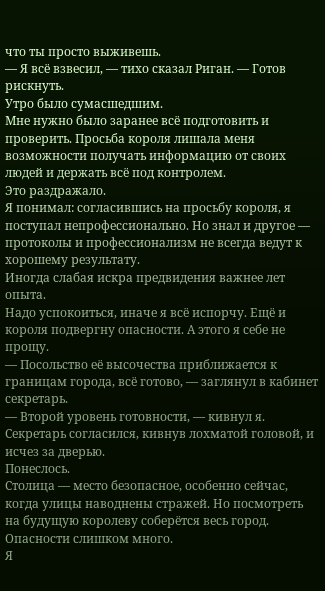что ты просто выживешь.
— Я всё взвесил, — тихо сказал Риган. — Готов рискнуть.
Утро было сумасшедшим.
Мне нужно было заранее всё подготовить и проверить. Просьба короля лишала меня возможности получать информацию от своих людей и держать всё под контролем.
Это раздражало.
Я понимал: согласившись на просьбу короля, я поступал непрофессионально. Но знал и другое — протоколы и профессионализм не всегда ведут к хорошему результату.
Иногда слабая искра предвидения важнее лет опыта.
Надо успокоиться, иначе я всё испорчу. Ещё и короля подвергну опасности. А этого я себе не прощу.
— Посольство её высочества приближается к границам города, всё готово, — заглянул в кабинет секретарь.
— Второй уровень готовности, — кивнул я.
Секретарь согласился, кивнув лохматой головой, и исчез за дверью.
Понеслось.
Столица — место безопасное, особенно сейчас, когда улицы наводнены стражей. Но посмотреть на будущую королеву соберётся весь город. Опасности слишком много.
Я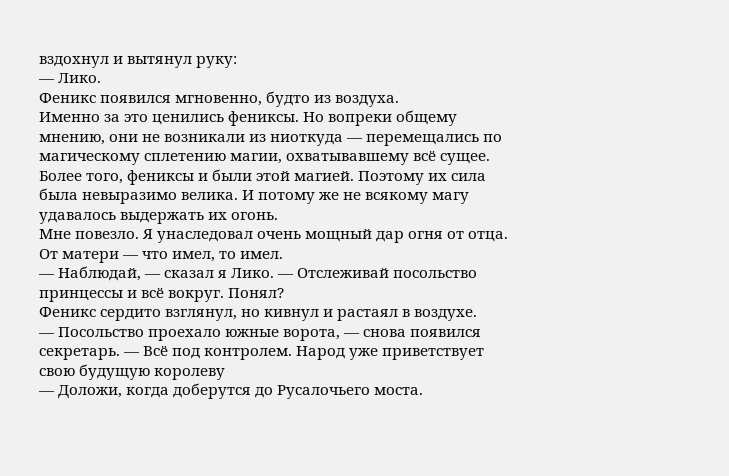вздохнул и вытянул руку:
— Лико.
Феникс появился мгновенно, будто из воздуха.
Именно за это ценились фениксы. Но вопреки общему мнению, они не возникали из ниоткуда — перемещались по магическому сплетению магии, охватывавшему всё сущее. Более того, фениксы и были этой магией. Поэтому их сила была невыразимо велика. И потому же не всякому магу удавалось выдержать их огонь.
Мне повезло. Я унаследовал очень мощный дар огня от отца. От матери — что имел, то имел.
— Наблюдай, — сказал я Лико. — Отслеживай посольство принцессы и всё вокруг. Понял?
Феникс сердито взглянул, но кивнул и растаял в воздухе.
— Посольство проехало южные ворота, — снова появился секретарь. — Всё под контролем. Народ уже приветствует свою будущую королеву
— Доложи, когда доберутся до Русалочьего моста.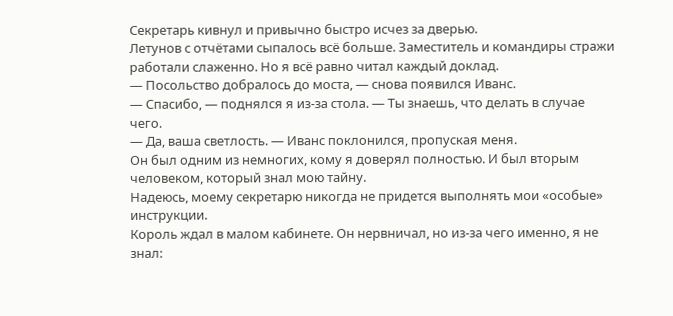Секретарь кивнул и привычно быстро исчез за дверью.
Летунов с отчётами сыпалось всё больше. Заместитель и командиры стражи работали слаженно. Но я всё равно читал каждый доклад.
— Посольство добралось до моста, — снова появился Иванс.
— Спасибо, — поднялся я из-за стола. — Ты знаешь, что делать в случае чего.
— Да, ваша светлость. — Иванс поклонился, пропуская меня.
Он был одним из немногих, кому я доверял полностью. И был вторым человеком, который знал мою тайну.
Надеюсь, моему секретарю никогда не придется выполнять мои «особые» инструкции.
Король ждал в малом кабинете. Он нервничал, но из-за чего именно, я не знал: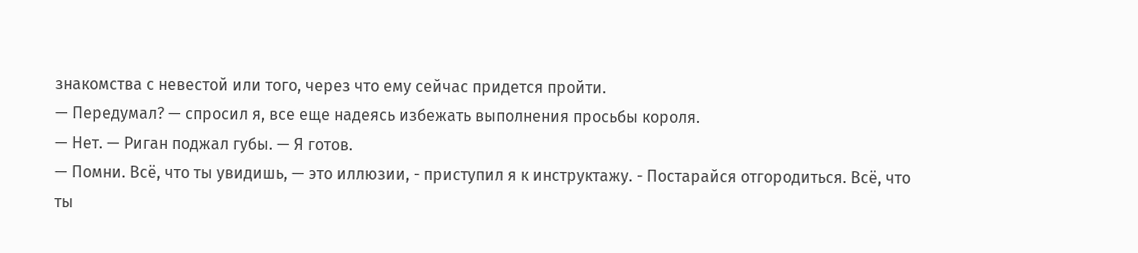знакомства с невестой или того, через что ему сейчас придется пройти.
— Передумал? — спросил я, все еще надеясь избежать выполнения просьбы короля.
— Нет. — Риган поджал губы. — Я готов.
— Помни. Всё, что ты увидишь, — это иллюзии, - приступил я к инструктажу. - Постарайся отгородиться. Всё, что ты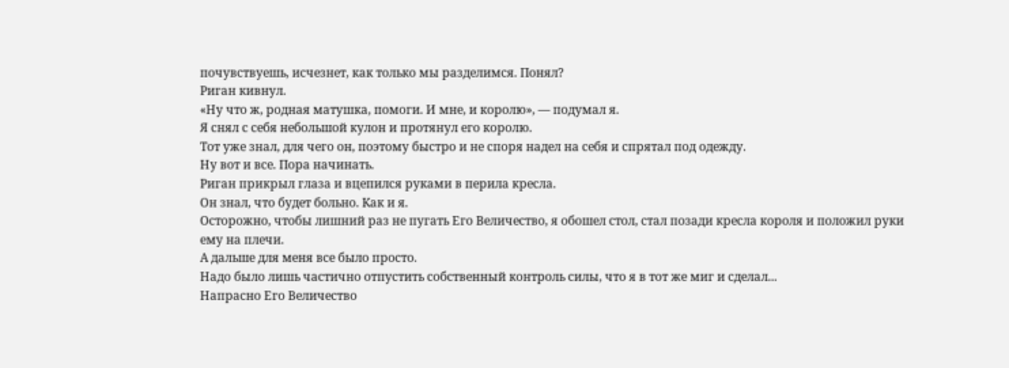почувствуешь, исчезнет, как только мы разделимся. Понял?
Риган кивнул.
«Ну что ж, родная матушка, помоги. И мне, и королю», — подумал я.
Я снял с себя небольшой кулон и протянул его королю.
Тот уже знал, для чего он, поэтому быстро и не споря надел на себя и спрятал под одежду.
Ну вот и все. Пора начинать.
Риган прикрыл глаза и вцепился руками в перила кресла.
Он знал, что будет больно. Как и я.
Осторожно, чтобы лишний раз не пугать Его Величество, я обошел стол, стал позади кресла короля и положил руки ему на плечи.
А дальше для меня все было просто.
Надо было лишь частично отпустить собственный контроль силы, что я в тот же миг и сделал...
Напрасно Его Величество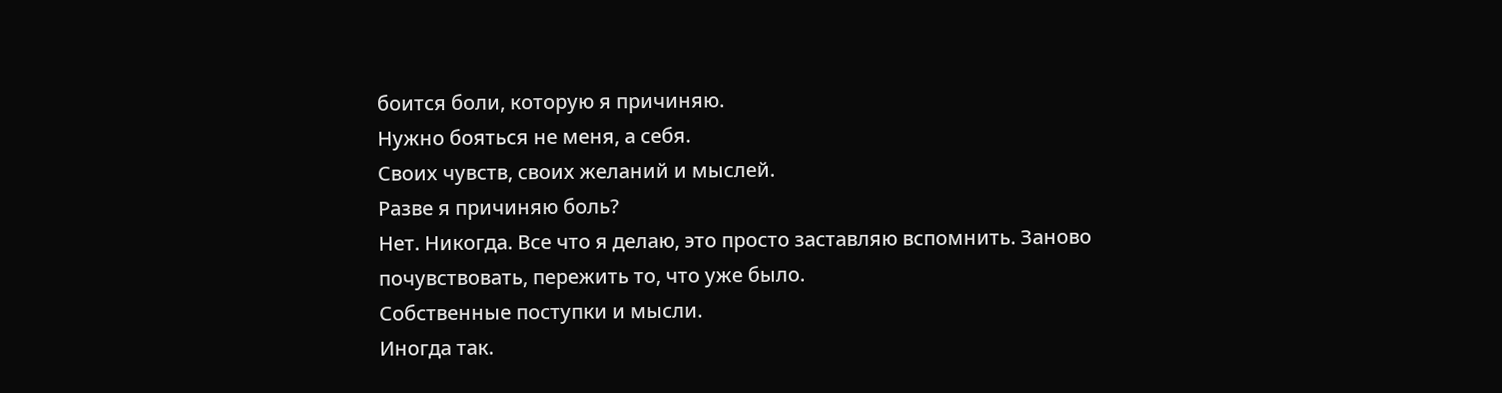боится боли, которую я причиняю.
Нужно бояться не меня, а себя.
Своих чувств, своих желаний и мыслей.
Разве я причиняю боль?
Нет. Никогда. Все что я делаю, это просто заставляю вспомнить. Заново почувствовать, пережить то, что уже было.
Собственные поступки и мысли.
Иногда так.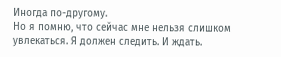Иногда по-другому.
Но я помню, что сейчас мне нельзя слишком увлекаться. Я должен следить. И ждать.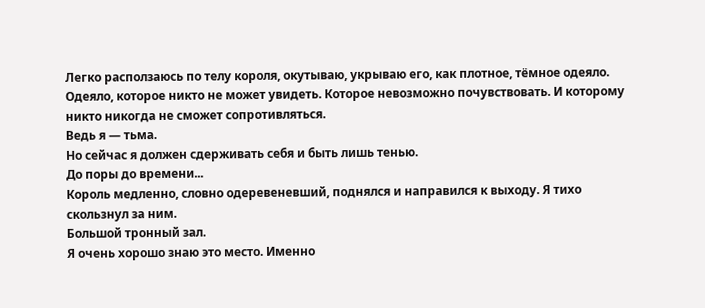Легко расползаюсь по телу короля, окутываю, укрываю его, как плотное, тёмное одеяло.
Одеяло, которое никто не может увидеть. Которое невозможно почувствовать. И которому никто никогда не сможет сопротивляться.
Ведь я — тьма.
Но сейчас я должен сдерживать себя и быть лишь тенью.
До поры до времени...
Король медленно, словно одеревеневший, поднялся и направился к выходу. Я тихо скользнул за ним.
Большой тронный зал.
Я очень хорошо знаю это место. Именно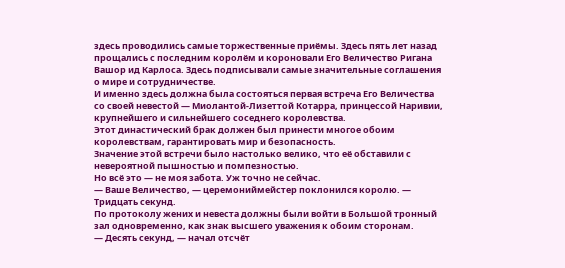здесь проводились самые торжественные приёмы. Здесь пять лет назад прощались с последним королём и короновали Его Величество Ригана Вашор ид Карлоса. Здесь подписывали самые значительные соглашения о мире и сотрудничестве.
И именно здесь должна была состояться первая встреча Его Величества со своей невестой — Миолантой-Лизеттой Котарра, принцессой Наривии, крупнейшего и сильнейшего соседнего королевства.
Этот династический брак должен был принести многое обоим королевствам, гарантировать мир и безопасность.
Значение этой встречи было настолько велико, что её обставили с невероятной пышностью и помпезностью.
Но всё это — не моя забота. Уж точно не сейчас.
— Ваше Величество, — церемониймейстер поклонился королю. — Тридцать секунд.
По протоколу жених и невеста должны были войти в Большой тронный зал одновременно, как знак высшего уважения к обоим сторонам.
— Десять секунд, — начал отсчёт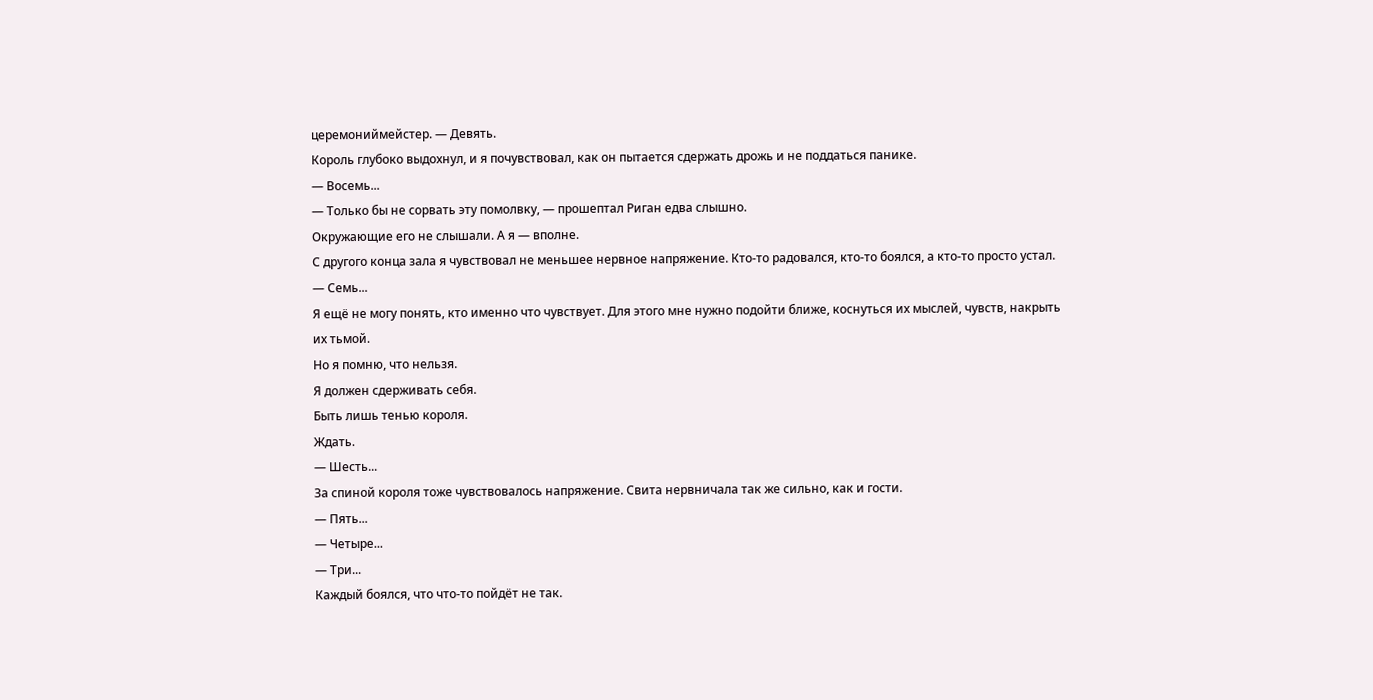церемониймейстер. — Девять.
Король глубоко выдохнул, и я почувствовал, как он пытается сдержать дрожь и не поддаться панике.
— Восемь...
— Только бы не сорвать эту помолвку, — прошептал Риган едва слышно.
Окружающие его не слышали. А я — вполне.
С другого конца зала я чувствовал не меньшее нервное напряжение. Кто-то радовался, кто-то боялся, а кто-то просто устал.
— Семь...
Я ещё не могу понять, кто именно что чувствует. Для этого мне нужно подойти ближе, коснуться их мыслей, чувств, накрыть их тьмой.
Но я помню, что нельзя.
Я должен сдерживать себя.
Быть лишь тенью короля.
Ждать.
— Шесть...
За спиной короля тоже чувствовалось напряжение. Свита нервничала так же сильно, как и гости.
— Пять...
— Четыре...
— Три...
Каждый боялся, что что-то пойдёт не так.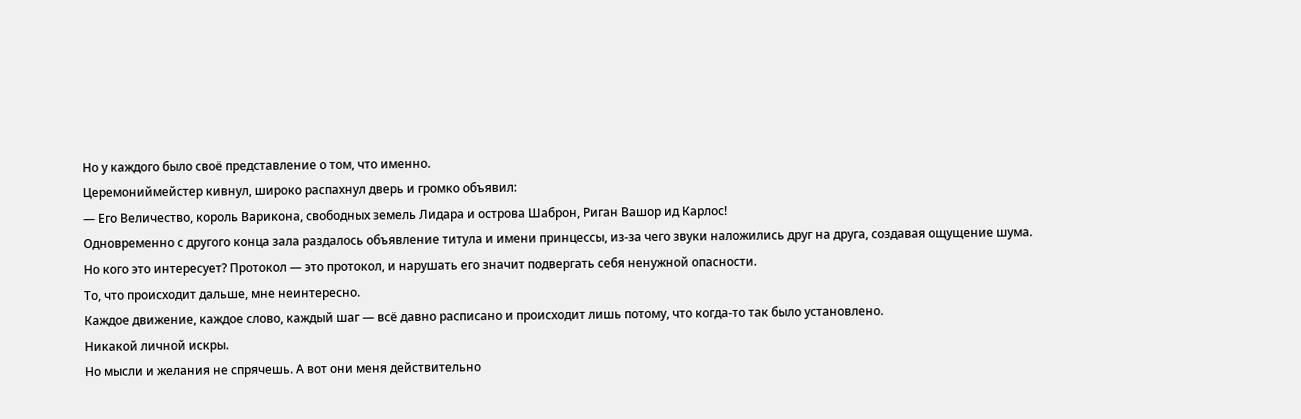Но у каждого было своё представление о том, что именно.
Церемониймейстер кивнул, широко распахнул дверь и громко объявил:
— Его Величество, король Варикона, свободных земель Лидара и острова Шаброн, Риган Вашор ид Карлос!
Одновременно с другого конца зала раздалось объявление титула и имени принцессы, из-за чего звуки наложились друг на друга, создавая ощущение шума.
Но кого это интересует? Протокол — это протокол, и нарушать его значит подвергать себя ненужной опасности.
То, что происходит дальше, мне неинтересно.
Каждое движение, каждое слово, каждый шаг — всё давно расписано и происходит лишь потому, что когда-то так было установлено.
Никакой личной искры.
Но мысли и желания не спрячешь. А вот они меня действительно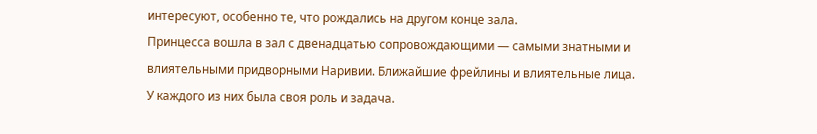интересуют, особенно те, что рождались на другом конце зала.
Принцесса вошла в зал с двенадцатью сопровождающими — самыми знатными и влиятельными придворными Наривии. Ближайшие фрейлины и влиятельные лица.
У каждого из них была своя роль и задача.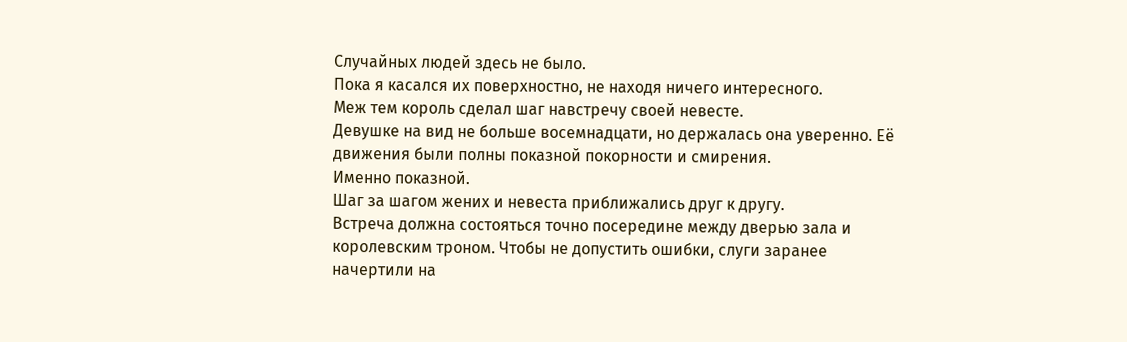Случайных людей здесь не было.
Пока я касался их поверхностно, не находя ничего интересного.
Меж тем король сделал шаг навстречу своей невесте.
Девушке на вид не больше восемнадцати, но держалась она уверенно. Её движения были полны показной покорности и смирения.
Именно показной.
Шаг за шагом жених и невеста приближались друг к другу.
Встреча должна состояться точно посередине между дверью зала и королевским троном. Чтобы не допустить ошибки, слуги заранее начертили на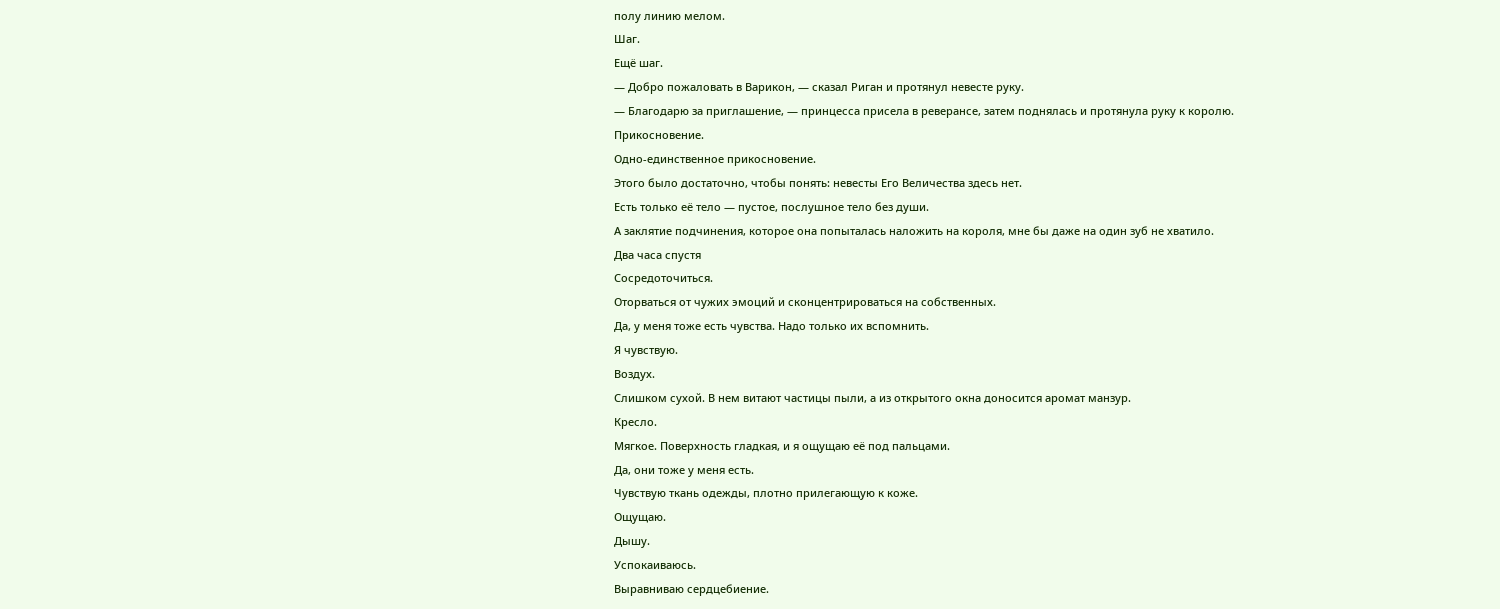полу линию мелом.
Шаг.
Ещё шаг.
— Добро пожаловать в Варикон, — сказал Риган и протянул невесте руку.
— Благодарю за приглашение, — принцесса присела в реверансе, затем поднялась и протянула руку к королю.
Прикосновение.
Одно-единственное прикосновение.
Этого было достаточно, чтобы понять: невесты Его Величества здесь нет.
Есть только её тело — пустое, послушное тело без души.
А заклятие подчинения, которое она попыталась наложить на короля, мне бы даже на один зуб не хватило.
Два часа спустя
Сосредоточиться.
Оторваться от чужих эмоций и сконцентрироваться на собственных.
Да, у меня тоже есть чувства. Надо только их вспомнить.
Я чувствую.
Воздух.
Слишком сухой. В нем витают частицы пыли, а из открытого окна доносится аромат манзур.
Кресло.
Мягкое. Поверхность гладкая, и я ощущаю её под пальцами.
Да, они тоже у меня есть.
Чувствую ткань одежды, плотно прилегающую к коже.
Ощущаю.
Дышу.
Успокаиваюсь.
Выравниваю сердцебиение.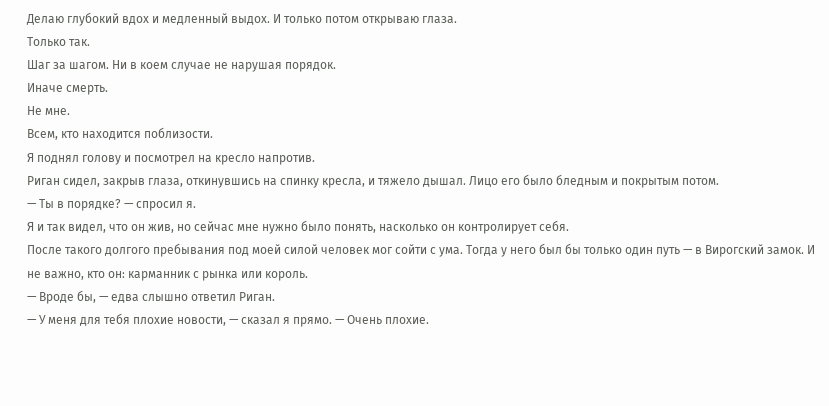Делаю глубокий вдох и медленный выдох. И только потом открываю глаза.
Только так.
Шаг за шагом. Ни в коем случае не нарушая порядок.
Иначе смерть.
Не мне.
Всем, кто находится поблизости.
Я поднял голову и посмотрел на кресло напротив.
Риган сидел, закрыв глаза, откинувшись на спинку кресла, и тяжело дышал. Лицо его было бледным и покрытым потом.
— Ты в порядке? — спросил я.
Я и так видел, что он жив, но сейчас мне нужно было понять, насколько он контролирует себя.
После такого долгого пребывания под моей силой человек мог сойти с ума. Тогда у него был бы только один путь — в Вирогский замок. И не важно, кто он: карманник с рынка или король.
— Вроде бы, — едва слышно ответил Риган.
— У меня для тебя плохие новости, — сказал я прямо. — Очень плохие.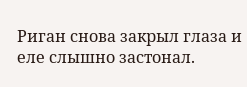Риган снова закрыл глаза и еле слышно застонал.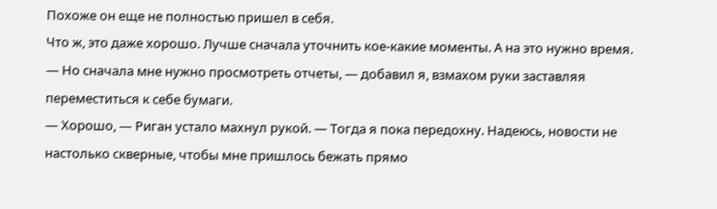Похоже он еще не полностью пришел в себя.
Что ж, это даже хорошо. Лучше сначала уточнить кое-какие моменты. А на это нужно время.
— Но сначала мне нужно просмотреть отчеты, — добавил я, взмахом руки заставляя переместиться к себе бумаги.
— Хорошо, — Риган устало махнул рукой. — Тогда я пока передохну. Надеюсь, новости не настолько скверные, чтобы мне пришлось бежать прямо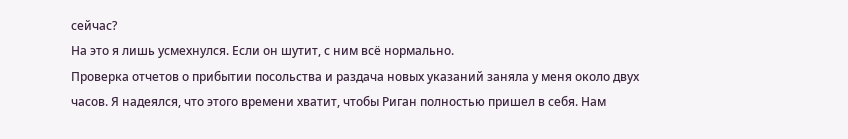сейчас?
На это я лишь усмехнулся. Если он шутит, с ним всё нормально.
Проверка отчетов о прибытии посольства и раздача новых указаний заняла у меня около двух часов. Я надеялся, что этого времени хватит, чтобы Риган полностью пришел в себя. Нам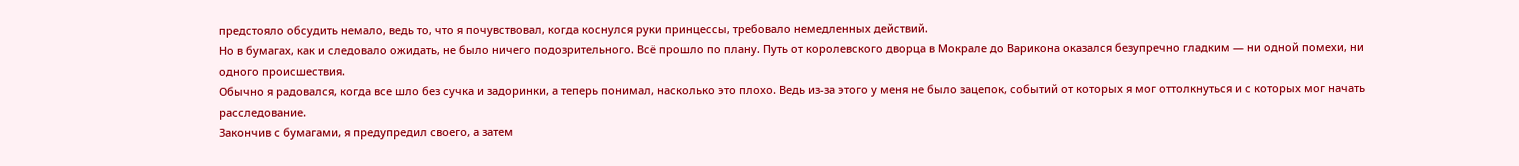предстояло обсудить немало, ведь то, что я почувствовал, когда коснулся руки принцессы, требовало немедленных действий.
Но в бумагах, как и следовало ожидать, не было ничего подозрительного. Всё прошло по плану. Путь от королевского дворца в Мокрале до Варикона оказался безупречно гладким — ни одной помехи, ни одного происшествия.
Обычно я радовался, когда все шло без сучка и задоринки, а теперь понимал, насколько это плохо. Ведь из-за этого у меня не было зацепок, событий от которых я мог оттолкнуться и с которых мог начать расследование.
Закончив с бумагами, я предупредил своего, а затем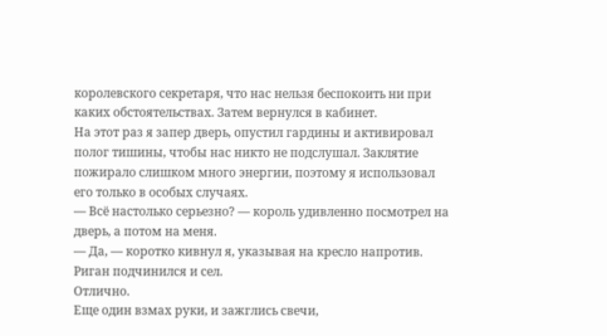королевского секретаря, что нас нельзя беспокоить ни при каких обстоятельствах. Затем вернулся в кабинет.
На этот раз я запер дверь, опустил гардины и активировал полог тишины, чтобы нас никто не подслушал. Заклятие пожирало слишком много энергии, поэтому я использовал его только в особых случаях.
— Всё настолько серьезно? — король удивленно посмотрел на дверь, а потом на меня.
— Да, — коротко кивнул я, указывая на кресло напротив.
Риган подчинился и сел.
Отлично.
Еще один взмах руки, и зажглись свечи,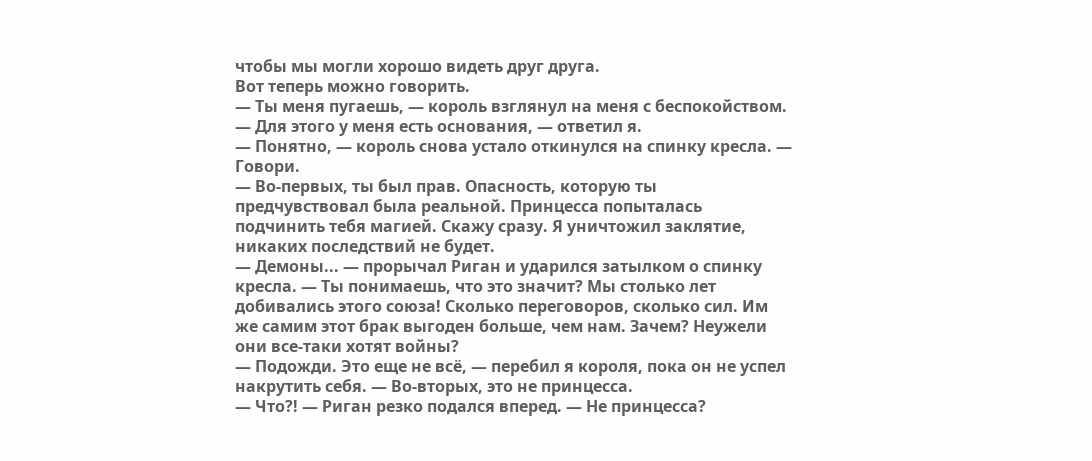чтобы мы могли хорошо видеть друг друга.
Вот теперь можно говорить.
— Ты меня пугаешь, — король взглянул на меня с беспокойством.
— Для этого у меня есть основания, — ответил я.
— Понятно, — король снова устало откинулся на спинку кресла. — Говори.
— Во-первых, ты был прав. Опасность, которую ты предчувствовал была реальной. Принцесса попыталась подчинить тебя магией. Скажу сразу. Я уничтожил заклятие, никаких последствий не будет.
— Демоны... — прорычал Риган и ударился затылком о спинку кресла. — Ты понимаешь, что это значит? Мы столько лет добивались этого союза! Сколько переговоров, сколько сил. Им же самим этот брак выгоден больше, чем нам. Зачем? Неужели они все-таки хотят войны?
— Подожди. Это еще не всё, — перебил я короля, пока он не успел накрутить себя. — Во-вторых, это не принцесса.
— Что?! — Риган резко подался вперед. — Не принцесса?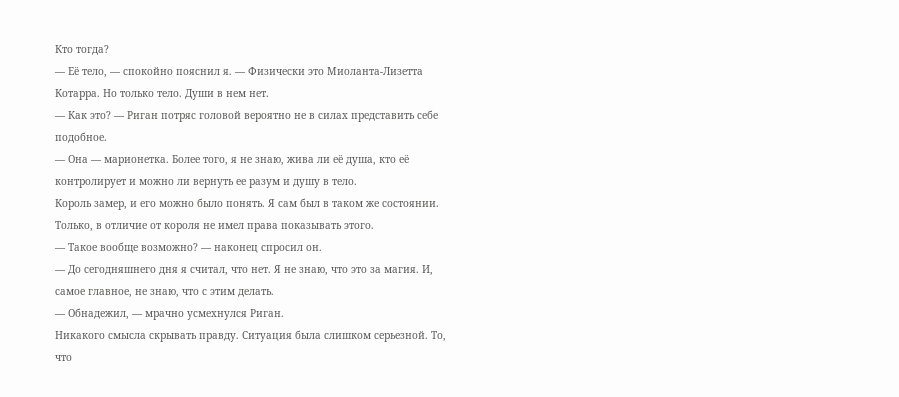Кто тогда?
— Её тело, — спокойно пояснил я. — Физически это Миоланта-Лизетта Котарра. Но только тело. Души в нем нет.
— Как это? — Риган потряс головой вероятно не в силах представить себе подобное.
— Она — марионетка. Более того, я не знаю, жива ли её душа, кто её контролирует и можно ли вернуть ее разум и душу в тело.
Король замер, и его можно было понять. Я сам был в таком же состоянии. Только, в отличие от короля не имел права показывать этого.
— Такое вообще возможно? — наконец спросил он.
— До сегодняшнего дня я считал, что нет. Я не знаю, что это за магия. И, самое главное, не знаю, что с этим делать.
— Обнадежил, — мрачно усмехнулся Риган.
Никакого смысла скрывать правду. Ситуация была слишком серьезной. То, что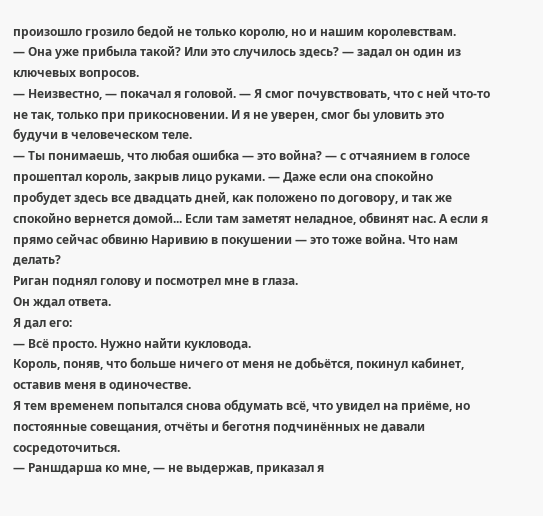произошло грозило бедой не только королю, но и нашим королевствам.
— Она уже прибыла такой? Или это случилось здесь? — задал он один из ключевых вопросов.
— Неизвестно, — покачал я головой. — Я смог почувствовать, что с ней что-то не так, только при прикосновении. И я не уверен, смог бы уловить это будучи в человеческом теле.
— Ты понимаешь, что любая ошибка — это война? — с отчаянием в голосе прошептал король, закрыв лицо руками. — Даже если она спокойно пробудет здесь все двадцать дней, как положено по договору, и так же спокойно вернется домой... Если там заметят неладное, обвинят нас. А если я прямо сейчас обвиню Наривию в покушении — это тоже война. Что нам делать?
Риган поднял голову и посмотрел мне в глаза.
Он ждал ответа.
Я дал его:
— Всё просто. Нужно найти кукловода.
Король, поняв, что больше ничего от меня не добьётся, покинул кабинет, оставив меня в одиночестве.
Я тем временем попытался снова обдумать всё, что увидел на приёме, но постоянные совещания, отчёты и беготня подчинённых не давали сосредоточиться.
— Раншдарша ко мне, — не выдержав, приказал я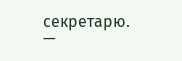секретарю. —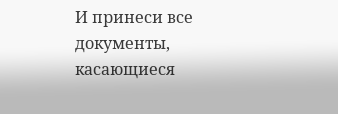И принеси все документы, касающиеся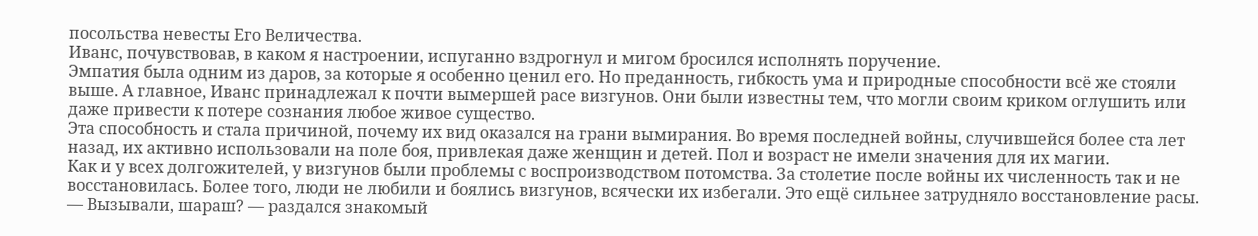посольства невесты Его Величества.
Иванс, почувствовав, в каком я настроении, испуганно вздрогнул и мигом бросился исполнять поручение.
Эмпатия была одним из даров, за которые я особенно ценил его. Но преданность, гибкость ума и природные способности всё же стояли выше. А главное, Иванс принадлежал к почти вымершей расе визгунов. Они были известны тем, что могли своим криком оглушить или даже привести к потере сознания любое живое существо.
Эта способность и стала причиной, почему их вид оказался на грани вымирания. Во время последней войны, случившейся более ста лет назад, их активно использовали на поле боя, привлекая даже женщин и детей. Пол и возраст не имели значения для их магии.
Как и у всех долгожителей, у визгунов были проблемы с воспроизводством потомства. За столетие после войны их численность так и не восстановилась. Более того, люди не любили и боялись визгунов, всячески их избегали. Это ещё сильнее затрудняло восстановление расы.
— Вызывали, шараш? — раздался знакомый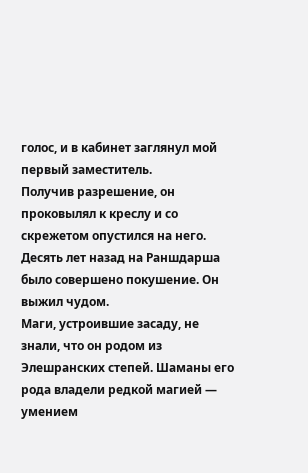голос, и в кабинет заглянул мой первый заместитель.
Получив разрешение, он проковылял к креслу и со скрежетом опустился на него.
Десять лет назад на Раншдарша было совершено покушение. Он выжил чудом.
Маги, устроившие засаду, не знали, что он родом из Элешранских степей. Шаманы его рода владели редкой магией — умением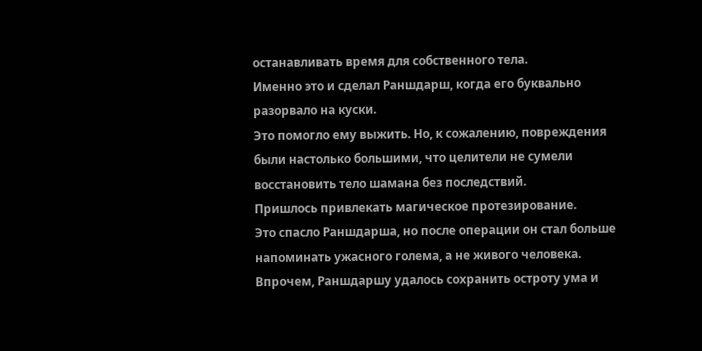останавливать время для собственного тела.
Именно это и сделал Раншдарш, когда его буквально разорвало на куски.
Это помогло ему выжить. Но, к сожалению, повреждения были настолько большими, что целители не сумели восстановить тело шамана без последствий.
Пришлось привлекать магическое протезирование.
Это спасло Раншдарша, но после операции он стал больше напоминать ужасного голема, а не живого человека.
Впрочем, Раншдаршу удалось сохранить остроту ума и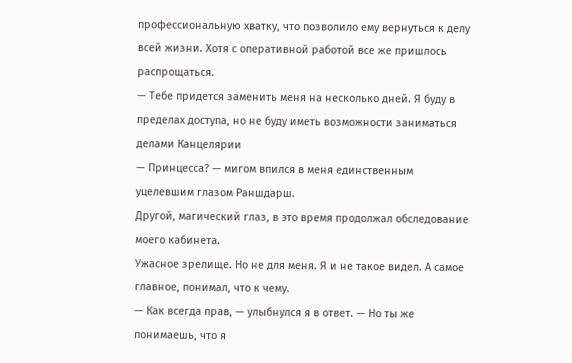профессиональную хватку, что позволило ему вернуться к делу всей жизни. Хотя с оперативной работой все же пришлось распрощаться.
— Тебе придется заменить меня на несколько дней. Я буду в пределах доступа, но не буду иметь возможности заниматься делами Канцелярии
— Принцесса? — мигом впился в меня единственным уцелевшим глазом Раншдарш.
Другой, магический глаз, в это время продолжал обследование моего кабинета.
Ужасное зрелище. Но не для меня. Я и не такое видел. А самое главное, понимал, что к чему.
— Как всегда прав, — улыбнулся я в ответ. — Но ты же понимаешь, что я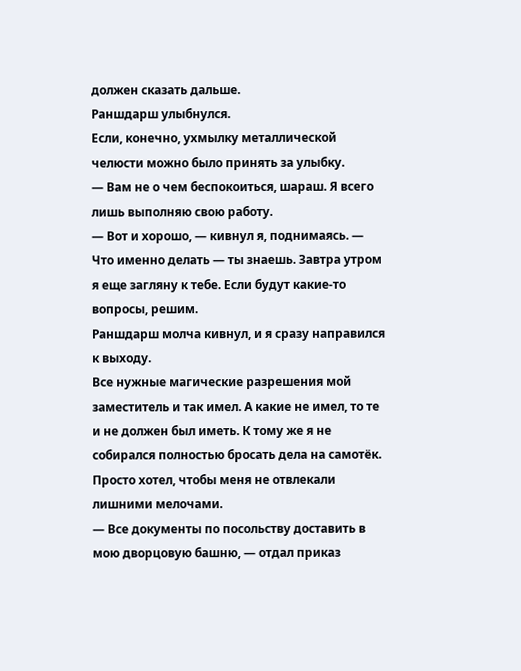должен сказать дальше.
Раншдарш улыбнулся.
Если, конечно, ухмылку металлической челюсти можно было принять за улыбку.
— Вам не о чем беспокоиться, шараш. Я всего лишь выполняю свою работу.
— Вот и хорошо, — кивнул я, поднимаясь. — Что именно делать — ты знаешь. Завтра утром я еще загляну к тебе. Если будут какие-то вопросы, решим.
Раншдарш молча кивнул, и я сразу направился к выходу.
Все нужные магические разрешения мой заместитель и так имел. А какие не имел, то те и не должен был иметь. К тому же я не собирался полностью бросать дела на самотёк. Просто хотел, чтобы меня не отвлекали лишними мелочами.
— Все документы по посольству доставить в мою дворцовую башню, — отдал приказ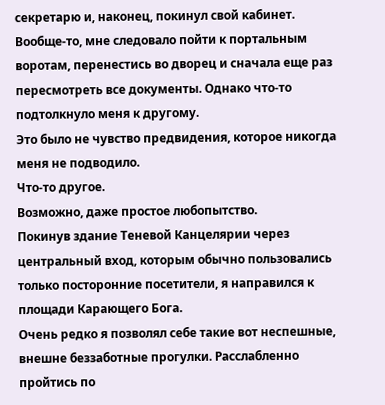секретарю и, наконец, покинул свой кабинет.
Вообще-то, мне следовало пойти к портальным воротам, перенестись во дворец и сначала еще раз пересмотреть все документы. Однако что-то подтолкнуло меня к другому.
Это было не чувство предвидения, которое никогда меня не подводило.
Что-то другое.
Возможно, даже простое любопытство.
Покинув здание Теневой Канцелярии через центральный вход, которым обычно пользовались только посторонние посетители, я направился к площади Карающего Бога.
Очень редко я позволял себе такие вот неспешные, внешне беззаботные прогулки. Расслабленно пройтись по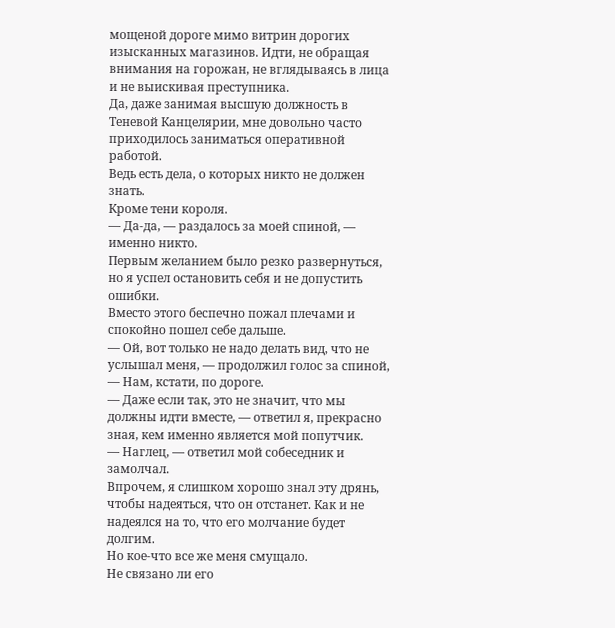мощеной дороге мимо витрин дорогих изысканных магазинов. Идти, не обращая внимания на горожан, не вглядываясь в лица и не выискивая преступника.
Да, даже занимая высшую должность в Теневой Канцелярии, мне довольно часто приходилось заниматься оперативной работой.
Ведь есть дела, о которых никто не должен знать.
Кроме тени короля.
— Да-да, — раздалось за моей спиной, — именно никто.
Первым желанием было резко развернуться, но я успел остановить себя и не допустить ошибки.
Вместо этого беспечно пожал плечами и спокойно пошел себе дальше.
— Ой, вот только не надо делать вид, что не услышал меня, — продолжил голос за спиной, — Нам, кстати, по дороге.
— Даже если так, это не значит, что мы должны идти вместе, — ответил я, прекрасно зная, кем именно является мой попутчик.
— Наглец, — ответил мой собеседник и замолчал.
Впрочем, я слишком хорошо знал эту дрянь, чтобы надеяться, что он отстанет. Как и не надеялся на то, что его молчание будет долгим.
Но кое-что все же меня смущало.
Не связано ли его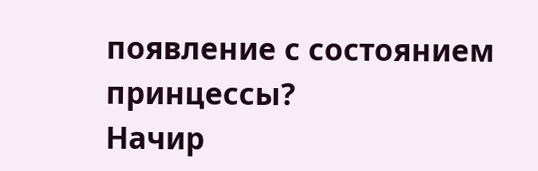появление с состоянием принцессы?
Начир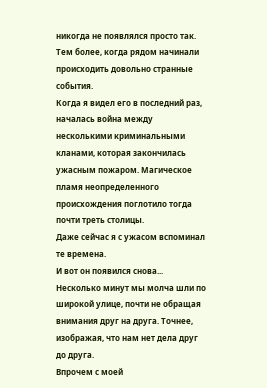никогда не появлялся просто так.
Тем более, когда рядом начинали происходить довольно странные события.
Когда я видел его в последний раз, началась война между несколькими криминальными кланами, которая закончилась ужасным пожаром. Магическое пламя неопределенного происхождения поглотило тогда почти треть столицы.
Даже сейчас я с ужасом вспоминал те времена.
И вот он появился снова...
Несколько минут мы молча шли по широкой улице, почти не обращая внимания друг на друга. Точнее, изображая, что нам нет дела друг до друга.
Впрочем с моей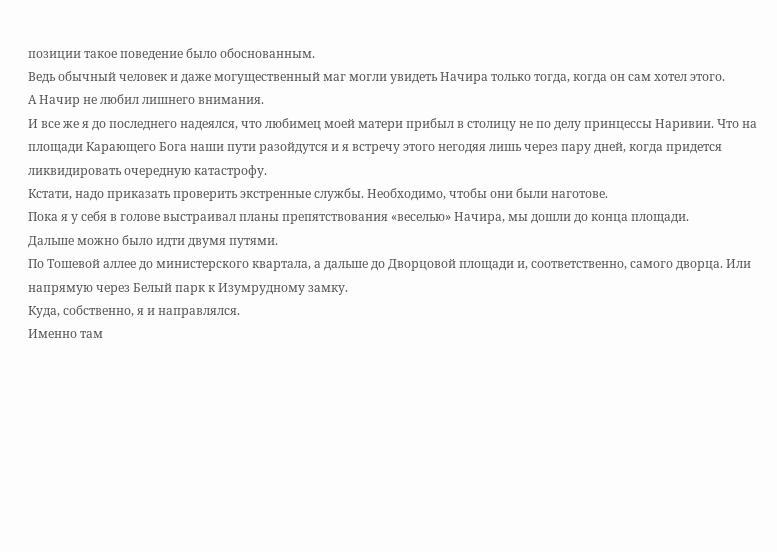позиции такое поведение было обоснованным.
Ведь обычный человек и даже могущественный маг могли увидеть Начира только тогда, когда он сам хотел этого.
А Начир не любил лишнего внимания.
И все же я до последнего надеялся, что любимец моей матери прибыл в столицу не по делу принцессы Наривии. Что на площади Карающего Бога наши пути разойдутся и я встречу этого негодяя лишь через пару дней, когда придется ликвидировать очередную катастрофу.
Кстати, надо приказать проверить экстренные службы. Необходимо, чтобы они были наготове.
Пока я у себя в голове выстраивал планы препятствования «веселью» Начира, мы дошли до конца площади.
Дальше можно было идти двумя путями.
По Тошевой аллее до министерского квартала, а дальше до Дворцовой площади и, соответственно, самого дворца. Или напрямую через Белый парк к Изумрудному замку.
Куда, собственно, я и направлялся.
Именно там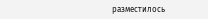разместилось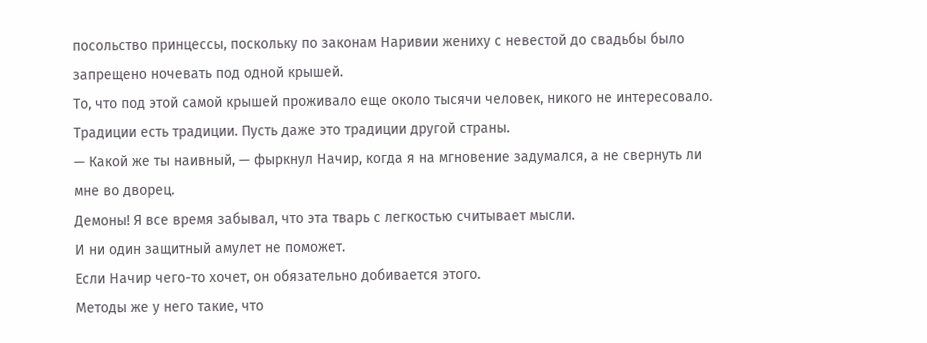посольство принцессы, поскольку по законам Наривии жениху с невестой до свадьбы было запрещено ночевать под одной крышей.
То, что под этой самой крышей проживало еще около тысячи человек, никого не интересовало.
Традиции есть традиции. Пусть даже это традиции другой страны.
— Какой же ты наивный, — фыркнул Начир, когда я на мгновение задумался, а не свернуть ли мне во дворец.
Демоны! Я все время забывал, что эта тварь с легкостью считывает мысли.
И ни один защитный амулет не поможет.
Если Начир чего-то хочет, он обязательно добивается этого.
Методы же у него такие, что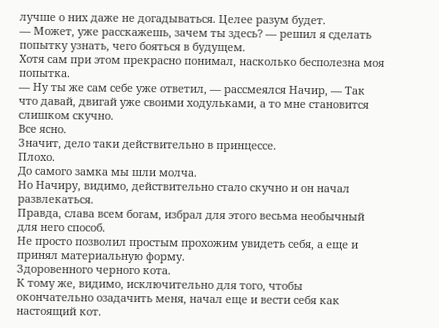лучше о них даже не догадываться. Целее разум будет.
— Может, уже расскажешь, зачем ты здесь? — решил я сделать попытку узнать, чего бояться в будущем.
Хотя сам при этом прекрасно понимал, насколько бесполезна моя попытка.
— Ну ты же сам себе уже ответил, — рассмеялся Начир, — Так что давай, двигай уже своими ходульками, а то мне становится слишком скучно.
Все ясно.
Значит, дело таки действительно в принцессе.
Плохо.
До самого замка мы шли молча.
Но Начиру, видимо, действительно стало скучно и он начал развлекаться.
Правда, слава всем богам, избрал для этого весьма необычный для него способ.
Не просто позволил простым прохожим увидеть себя, а еще и принял материальную форму.
Здоровенного черного кота.
К тому же, видимо, исключительно для того, чтобы окончательно озадачить меня, начал еще и вести себя как настоящий кот.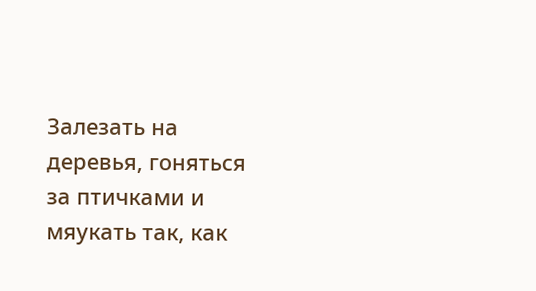Залезать на деревья, гоняться за птичками и мяукать так, как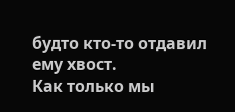будто кто-то отдавил ему хвост.
Как только мы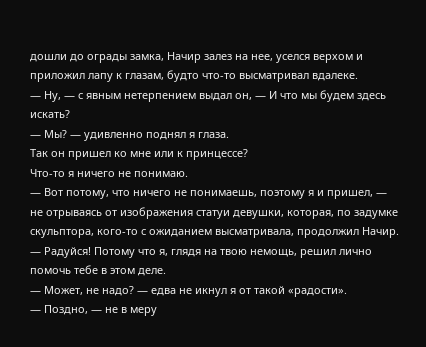дошли до ограды замка, Начир залез на нее, уселся верхом и приложил лапу к глазам, будто что-то высматривал вдалеке.
— Ну, — с явным нетерпением выдал он, — И что мы будем здесь искать?
— Мы? — удивленно поднял я глаза.
Так он пришел ко мне или к принцессе?
Что-то я ничего не понимаю.
— Вот потому, что ничего не понимаешь, поэтому я и пришел, — не отрываясь от изображения статуи девушки, которая, по задумке скульптора, кого-то с ожиданием высматривала, продолжил Начир. — Радуйся! Потому что я, глядя на твою немощь, решил лично помочь тебе в этом деле.
— Может, не надо? — едва не икнул я от такой «радости».
— Поздно, — не в меру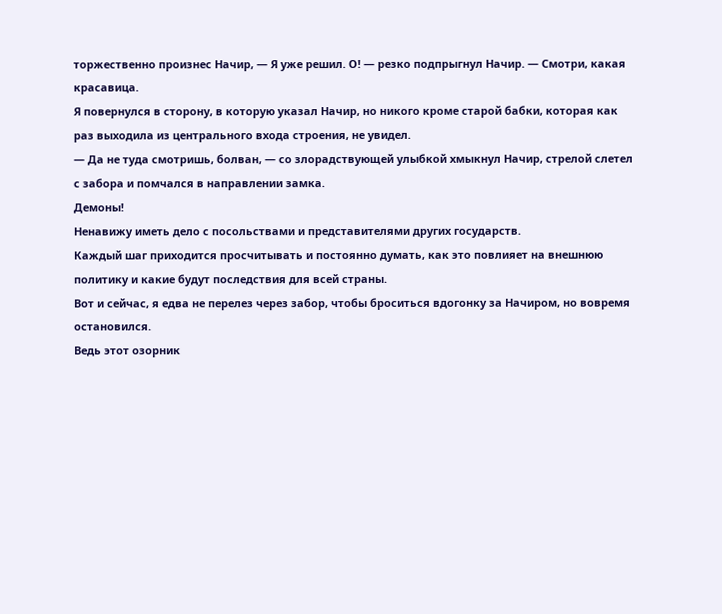торжественно произнес Начир, — Я уже решил. О! — резко подпрыгнул Начир. — Смотри, какая красавица.
Я повернулся в сторону, в которую указал Начир, но никого кроме старой бабки, которая как раз выходила из центрального входа строения, не увидел.
— Да не туда смотришь, болван, — со злорадствующей улыбкой хмыкнул Начир, стрелой слетел с забора и помчался в направлении замка.
Демоны!
Ненавижу иметь дело с посольствами и представителями других государств.
Каждый шаг приходится просчитывать и постоянно думать, как это повлияет на внешнюю политику и какие будут последствия для всей страны.
Вот и сейчас, я едва не перелез через забор, чтобы броситься вдогонку за Начиром, но вовремя остановился.
Ведь этот озорник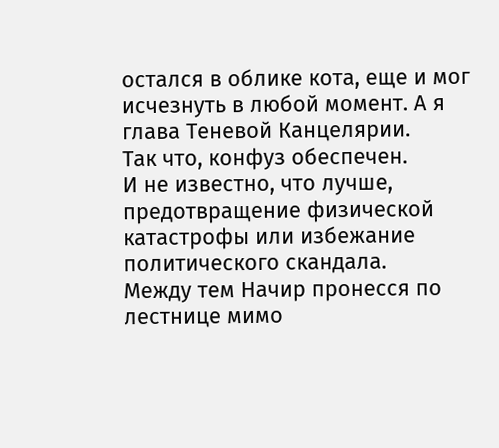остался в облике кота, еще и мог исчезнуть в любой момент. А я глава Теневой Канцелярии.
Так что, конфуз обеспечен.
И не известно, что лучше, предотвращение физической катастрофы или избежание политического скандала.
Между тем Начир пронесся по лестнице мимо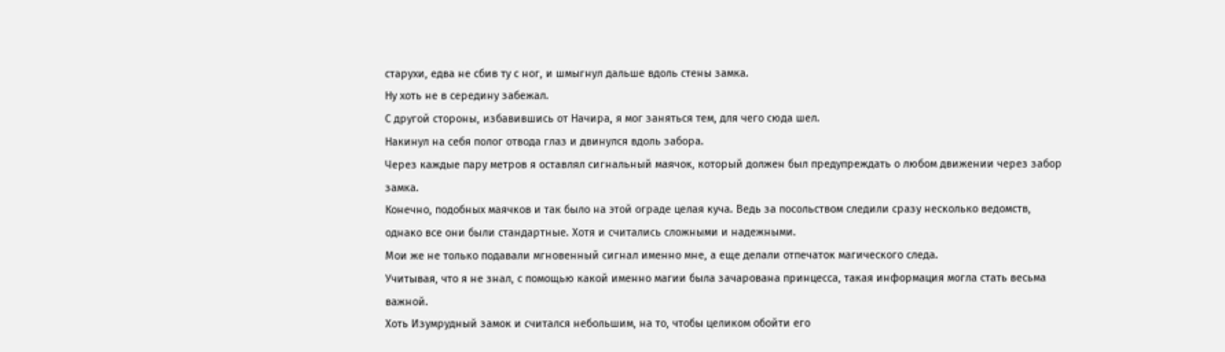старухи, едва не сбив ту с ног, и шмыгнул дальше вдоль стены замка.
Ну хоть не в середину забежал.
С другой стороны, избавившись от Начира, я мог заняться тем, для чего сюда шел.
Накинул на себя полог отвода глаз и двинулся вдоль забора.
Через каждые пару метров я оставлял сигнальный маячок, который должен был предупреждать о любом движении через забор замка.
Конечно, подобных маячков и так было на этой ограде целая куча. Ведь за посольством следили сразу несколько ведомств, однако все они были стандартные. Хотя и считались сложными и надежными.
Мои же не только подавали мгновенный сигнал именно мне, а еще делали отпечаток магического следа.
Учитывая, что я не знал, с помощью какой именно магии была зачарована принцесса, такая информация могла стать весьма важной.
Хоть Изумрудный замок и считался небольшим, на то, чтобы целиком обойти его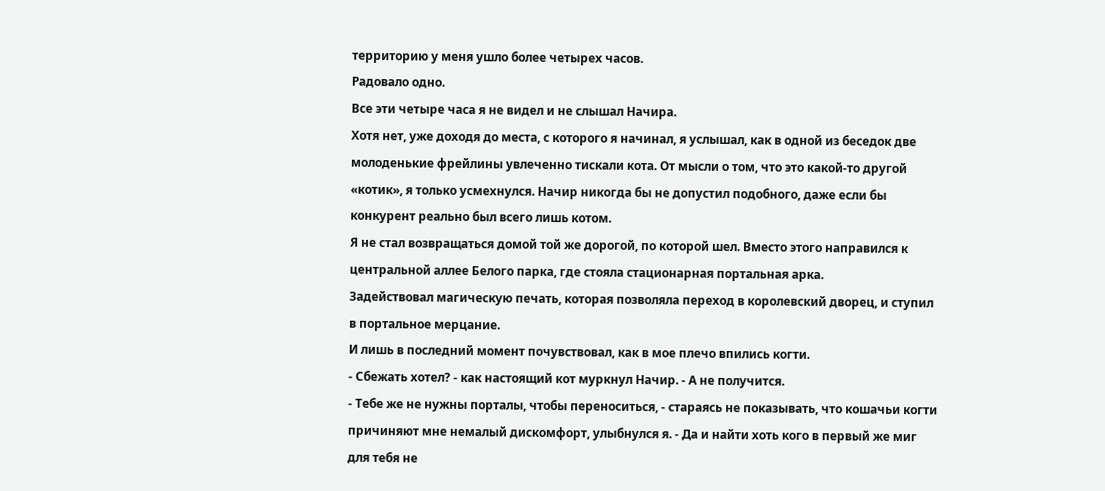территорию у меня ушло более четырех часов.
Радовало одно.
Все эти четыре часа я не видел и не слышал Начира.
Хотя нет, уже доходя до места, с которого я начинал, я услышал, как в одной из беседок две молоденькие фрейлины увлеченно тискали кота. От мысли о том, что это какой-то другой «котик», я только усмехнулся. Начир никогда бы не допустил подобного, даже если бы конкурент реально был всего лишь котом.
Я не стал возвращаться домой той же дорогой, по которой шел. Вместо этого направился к центральной аллее Белого парка, где стояла стационарная портальная арка.
Задействовал магическую печать, которая позволяла переход в королевский дворец, и ступил в портальное мерцание.
И лишь в последний момент почувствовал, как в мое плечо впились когти.
- Сбежать хотел? - как настоящий кот муркнул Начир. - А не получится.
- Тебе же не нужны порталы, чтобы переноситься, - стараясь не показывать, что кошачьи когти причиняют мне немалый дискомфорт, улыбнулся я. - Да и найти хоть кого в первый же миг для тебя не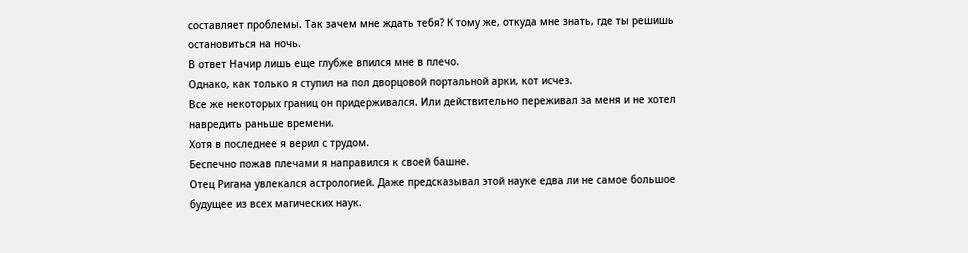составляет проблемы. Так зачем мне ждать тебя? К тому же, откуда мне знать, где ты решишь остановиться на ночь.
В ответ Начир лишь еще глубже впился мне в плечо.
Однако, как только я ступил на пол дворцовой портальной арки, кот исчез.
Все же некоторых границ он придерживался. Или действительно переживал за меня и не хотел навредить раньше времени.
Хотя в последнее я верил с трудом.
Беспечно пожав плечами я направился к своей башне.
Отец Ригана увлекался астрологией. Даже предсказывал этой науке едва ли не самое большое будущее из всех магических наук.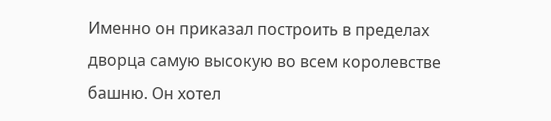Именно он приказал построить в пределах дворца самую высокую во всем королевстве башню. Он хотел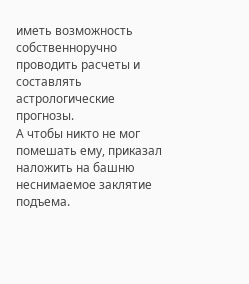иметь возможность собственноручно проводить расчеты и составлять астрологические прогнозы.
А чтобы никто не мог помешать ему, приказал наложить на башню неснимаемое заклятие подъема.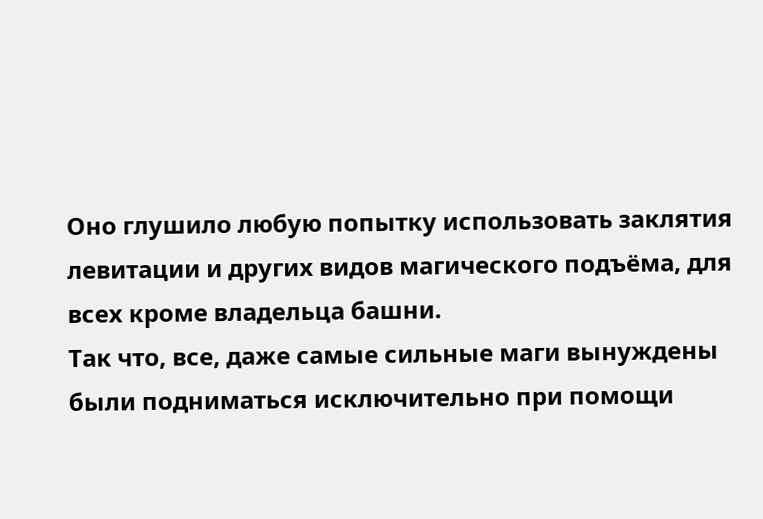Оно глушило любую попытку использовать заклятия левитации и других видов магического подъёма, для всех кроме владельца башни.
Так что, все, даже самые сильные маги вынуждены были подниматься исключительно при помощи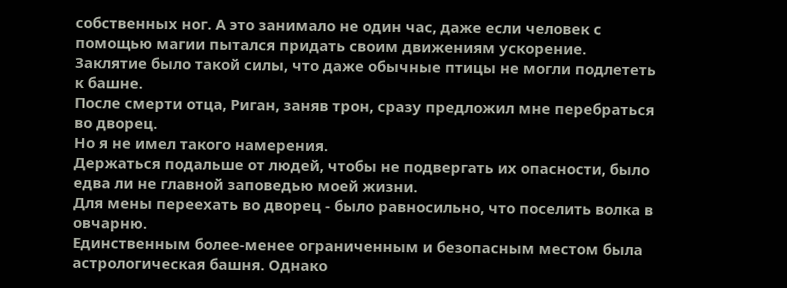собственных ног. А это занимало не один час, даже если человек с помощью магии пытался придать своим движениям ускорение.
Заклятие было такой силы, что даже обычные птицы не могли подлететь к башне.
После смерти отца, Риган, заняв трон, сразу предложил мне перебраться во дворец.
Но я не имел такого намерения.
Держаться подальше от людей, чтобы не подвергать их опасности, было едва ли не главной заповедью моей жизни.
Для мены переехать во дворец - было равносильно, что поселить волка в овчарню.
Единственным более-менее ограниченным и безопасным местом была астрологическая башня. Однако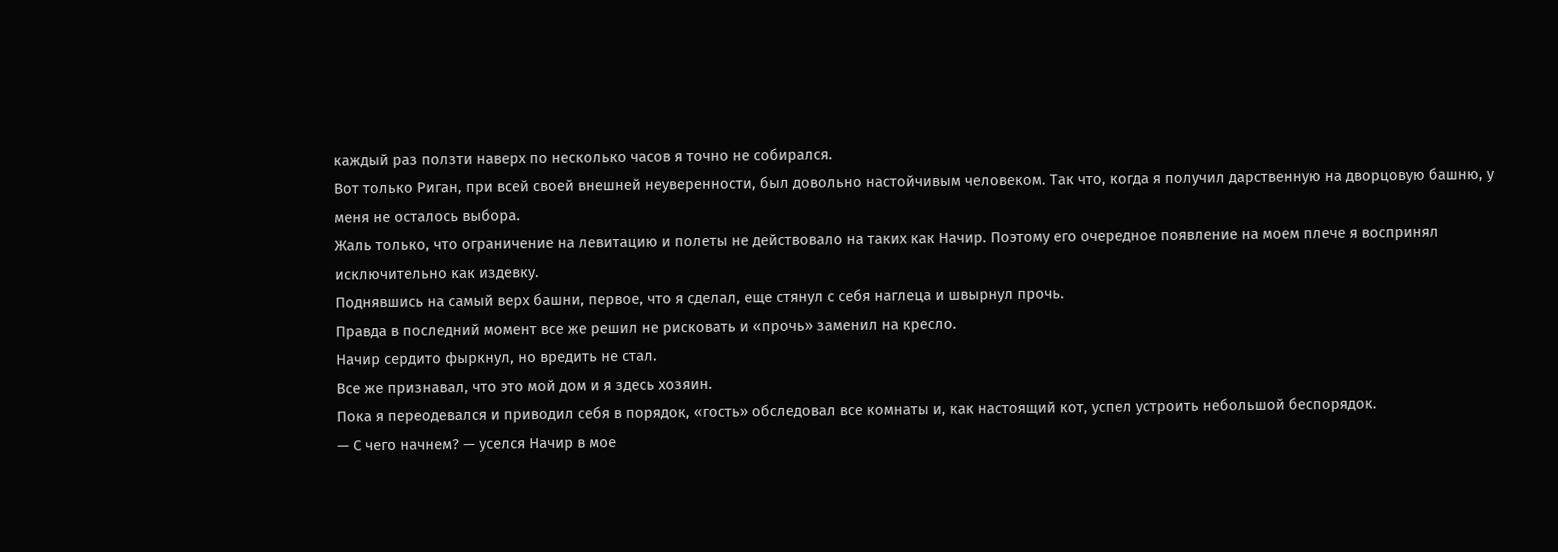каждый раз ползти наверх по несколько часов я точно не собирался.
Вот только Риган, при всей своей внешней неуверенности, был довольно настойчивым человеком. Так что, когда я получил дарственную на дворцовую башню, у меня не осталось выбора.
Жаль только, что ограничение на левитацию и полеты не действовало на таких как Начир. Поэтому его очередное появление на моем плече я воспринял исключительно как издевку.
Поднявшись на самый верх башни, первое, что я сделал, еще стянул с себя наглеца и швырнул прочь.
Правда в последний момент все же решил не рисковать и «прочь» заменил на кресло.
Начир сердито фыркнул, но вредить не стал.
Все же признавал, что это мой дом и я здесь хозяин.
Пока я переодевался и приводил себя в порядок, «гость» обследовал все комнаты и, как настоящий кот, успел устроить небольшой беспорядок.
— С чего начнем? — уселся Начир в мое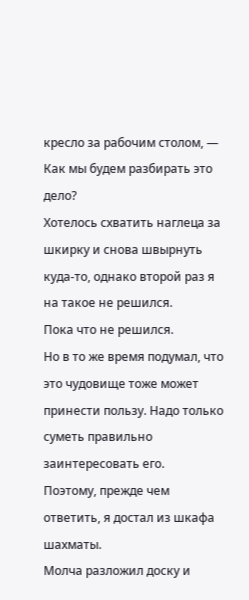кресло за рабочим столом, — Как мы будем разбирать это дело?
Хотелось схватить наглеца за шкирку и снова швырнуть куда-то, однако второй раз я на такое не решился.
Пока что не решился.
Но в то же время подумал, что это чудовище тоже может принести пользу. Надо только суметь правильно заинтересовать его.
Поэтому, прежде чем ответить, я достал из шкафа шахматы.
Молча разложил доску и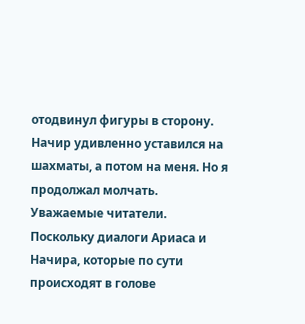отодвинул фигуры в сторону.
Начир удивленно уставился на шахматы, а потом на меня. Но я продолжал молчать.
Уважаемые читатели. Поскольку диалоги Ариаса и Начира, которые по сути происходят в голове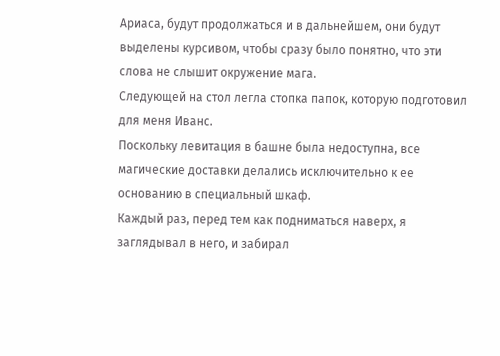Ариаса, будут продолжаться и в дальнейшем, они будут выделены курсивом, чтобы сразу было понятно, что эти слова не слышит окружение мага.
Следующей на стол легла стопка папок, которую подготовил для меня Иванс.
Поскольку левитация в башне была недоступна, все магические доставки делались исключительно к ее основанию в специальный шкаф.
Каждый раз, перед тем как подниматься наверх, я заглядывал в него, и забирал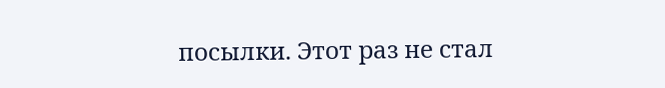посылки. Этот раз не стал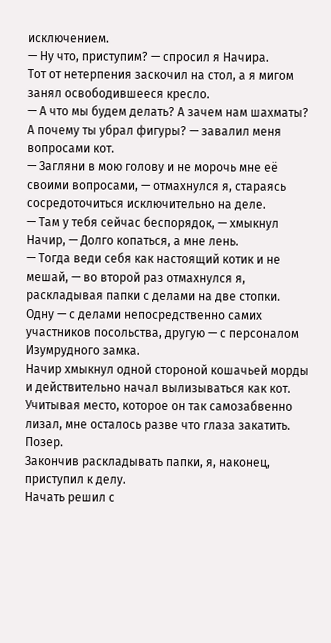исключением.
— Ну что, приступим? — спросил я Начира.
Тот от нетерпения заскочил на стол, а я мигом занял освободившееся кресло.
— А что мы будем делать? А зачем нам шахматы? А почему ты убрал фигуры? — завалил меня вопросами кот.
— Загляни в мою голову и не морочь мне её своими вопросами, — отмахнулся я, стараясь сосредоточиться исключительно на деле.
— Там у тебя сейчас беспорядок, — хмыкнул Начир, — Долго копаться, а мне лень.
— Тогда веди себя как настоящий котик и не мешай, — во второй раз отмахнулся я, раскладывая папки с делами на две стопки.
Одну — с делами непосредственно самих участников посольства, другую — с персоналом Изумрудного замка.
Начир хмыкнул одной стороной кошачьей морды и действительно начал вылизываться как кот. Учитывая место, которое он так самозабвенно лизал, мне осталось разве что глаза закатить.
Позер.
Закончив раскладывать папки, я, наконец, приступил к делу.
Начать решил с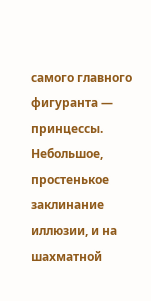самого главного фигуранта — принцессы.
Небольшое, простенькое заклинание иллюзии, и на шахматной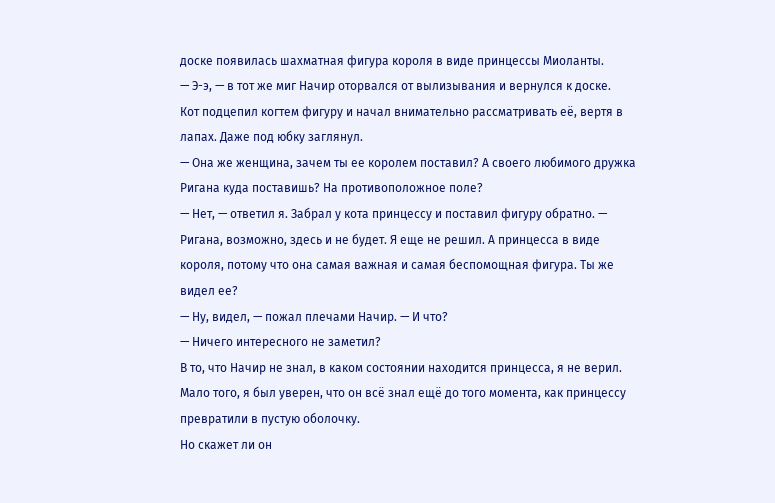доске появилась шахматная фигура короля в виде принцессы Миоланты.
— Э-э, — в тот же миг Начир оторвался от вылизывания и вернулся к доске.
Кот подцепил когтем фигуру и начал внимательно рассматривать её, вертя в лапах. Даже под юбку заглянул.
— Она же женщина, зачем ты ее королем поставил? А своего любимого дружка Ригана куда поставишь? На противоположное поле?
— Нет, — ответил я. Забрал у кота принцессу и поставил фигуру обратно. — Ригана, возможно, здесь и не будет. Я еще не решил. А принцесса в виде короля, потому что она самая важная и самая беспомощная фигура. Ты же видел ее?
— Ну, видел, — пожал плечами Начир. — И что?
— Ничего интересного не заметил?
В то, что Начир не знал, в каком состоянии находится принцесса, я не верил. Мало того, я был уверен, что он всё знал ещё до того момента, как принцессу превратили в пустую оболочку.
Но скажет ли он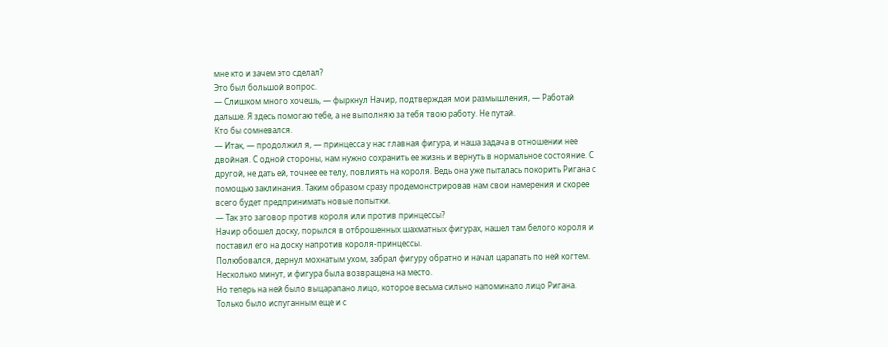мне кто и зачем это сделал?
Это был большой вопрос.
— Слишком много хочешь, — фыркнул Начир, подтверждая мои размышления, — Работай дальше. Я здесь помогаю тебе, а не выполняю за тебя твою работу. Не путай.
Кто бы сомневался.
— Итак, — продолжил я, — принцесса у нас главная фигура, и наша задача в отношении нее двойная. С одной стороны, нам нужно сохранить ее жизнь и вернуть в нормальное состояние. С другой, не дать ей, точнее ее телу, повлиять на короля. Ведь она уже пыталась покорить Ригана с помощью заклинания. Таким образом сразу продемонстрировав нам свои намерения и скорее всего будет предпринимать новые попытки.
— Так это заговор против короля или против принцессы?
Начир обошел доску, порылся в отброшенных шахматных фигурах, нашел там белого короля и поставил его на доску напротив короля-принцессы.
Полюбовался, дернул мохнатым ухом, забрал фигуру обратно и начал царапать по ней когтем.
Несколько минут, и фигура была возвращена на место.
Но теперь на ней было выцарапано лицо, которое весьма сильно напоминало лицо Ригана. Только было испуганным еще и с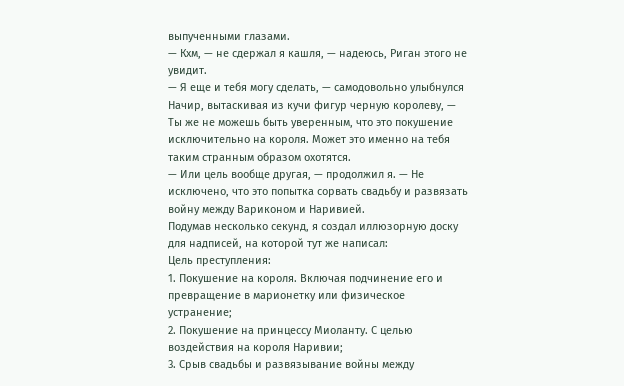выпученными глазами.
— Кхм, — не сдержал я кашля, — надеюсь, Риган этого не увидит.
— Я еще и тебя могу сделать, — самодовольно улыбнулся Начир, вытаскивая из кучи фигур черную королеву, — Ты же не можешь быть уверенным, что это покушение исключительно на короля. Может это именно на тебя таким странным образом охотятся.
— Или цель вообще другая, — продолжил я. — Не исключено, что это попытка сорвать свадьбу и развязать войну между Вариконом и Наривией.
Подумав несколько секунд, я создал иллюзорную доску для надписей, на которой тут же написал:
Цель преступления:
1. Покушение на короля. Включая подчинение его и превращение в марионетку или физическое устранение;
2. Покушение на принцессу Миоланту. С целью воздействия на короля Наривии;
3. Срыв свадьбы и развязывание войны между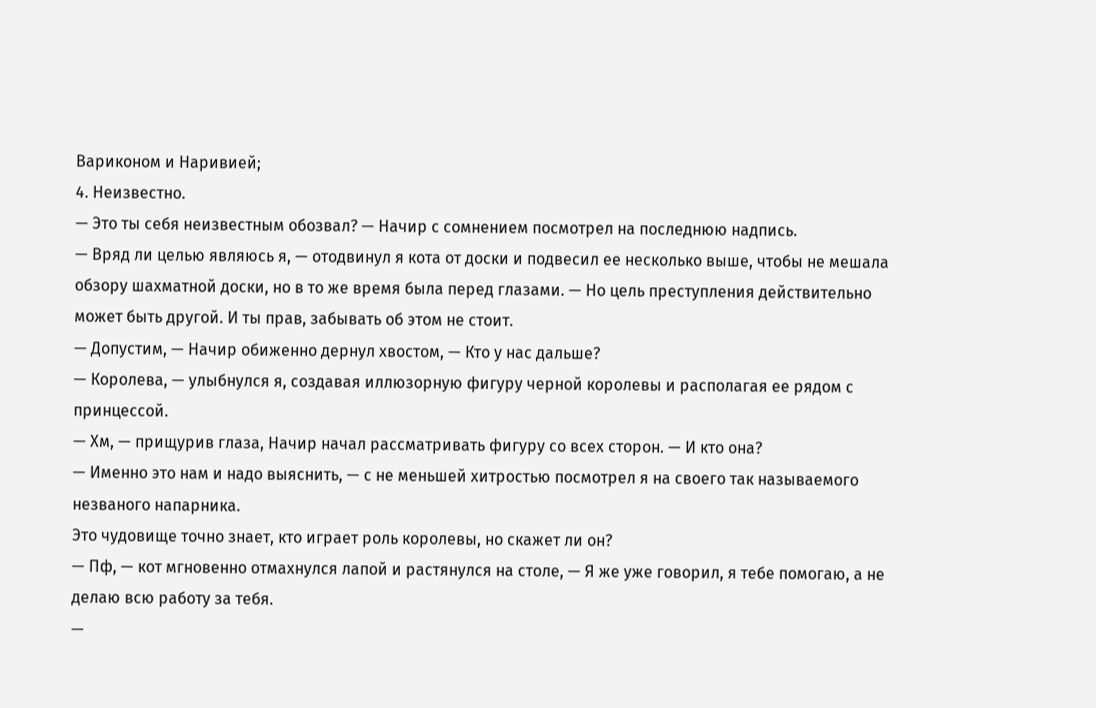Вариконом и Наривией;
4. Неизвестно.
— Это ты себя неизвестным обозвал? — Начир с сомнением посмотрел на последнюю надпись.
— Вряд ли целью являюсь я, — отодвинул я кота от доски и подвесил ее несколько выше, чтобы не мешала обзору шахматной доски, но в то же время была перед глазами. — Но цель преступления действительно может быть другой. И ты прав, забывать об этом не стоит.
— Допустим, — Начир обиженно дернул хвостом, — Кто у нас дальше?
— Королева, — улыбнулся я, создавая иллюзорную фигуру черной королевы и располагая ее рядом с принцессой.
— Хм, — прищурив глаза, Начир начал рассматривать фигуру со всех сторон. — И кто она?
— Именно это нам и надо выяснить, — с не меньшей хитростью посмотрел я на своего так называемого незваного напарника.
Это чудовище точно знает, кто играет роль королевы, но скажет ли он?
— Пф, — кот мгновенно отмахнулся лапой и растянулся на столе, — Я же уже говорил, я тебе помогаю, а не делаю всю работу за тебя.
—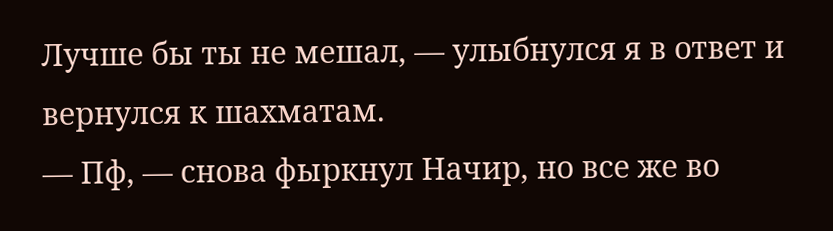Лучше бы ты не мешал, — улыбнулся я в ответ и вернулся к шахматам.
— Пф, — снова фыркнул Начир, но все же во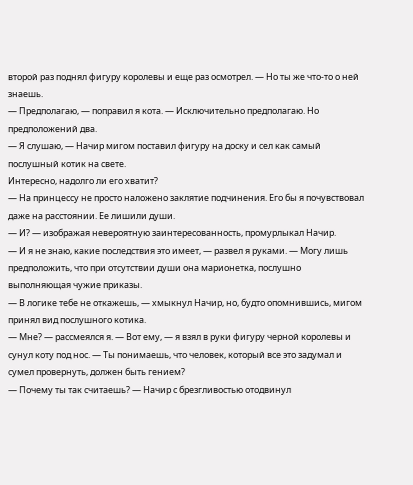второй раз поднял фигуру королевы и еще раз осмотрел. — Но ты же что-то о ней знаешь.
— Предполагаю, — поправил я кота. — Исключительно предполагаю. Но предположений два.
— Я слушаю, — Начир мигом поставил фигуру на доску и сел как самый послушный котик на свете.
Интересно, надолго ли его хватит?
— На принцессу не просто наложено заклятие подчинения. Его бы я почувствовал даже на расстоянии. Ее лишили души.
— И? — изображая невероятную заинтересованность, промурлыкал Начир.
— И я не знаю, какие последствия это имеет, — развел я руками. — Могу лишь предположить, что при отсутствии души она марионетка, послушно выполняющая чужие приказы.
— В логике тебе не откажешь, — хмыкнул Начир, но, будто опомнившись, мигом принял вид послушного котика.
— Мне? — рассмеялся я. — Вот ему, — я взял в руки фигуру черной королевы и сунул коту под нос. — Ты понимаешь, что человек, который все это задумал и сумел провернуть, должен быть гением?
— Почему ты так считаешь? — Начир с брезгливостью отодвинул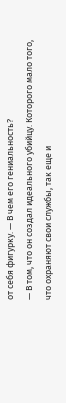от себя фигурку. — В чем его гениальность?
— В том, что он создал идеального убийцу. Которого мало того, что охраняют свои службы, так еще и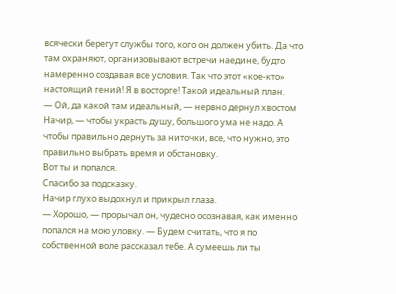всячески берегут службы того, кого он должен убить. Да что там охраняют, организовывают встречи наедине, будто намеренно создавая все условия. Так что этот «кое-кто» настоящий гений! Я в восторге! Такой идеальный план.
— Ой, да какой там идеальный, — нервно дернул хвостом Начир, — чтобы украсть душу, большого ума не надо. А чтобы правильно дернуть за ниточки, все, что нужно, это правильно выбрать время и обстановку.
Вот ты и попался.
Спасибо за подсказку.
Начир глухо выдохнул и прикрыл глаза.
— Хорошо, — прорычал он, чудесно осознавая, как именно попался на мою уловку. — Будем считать, что я по собственной воле рассказал тебе. А сумеешь ли ты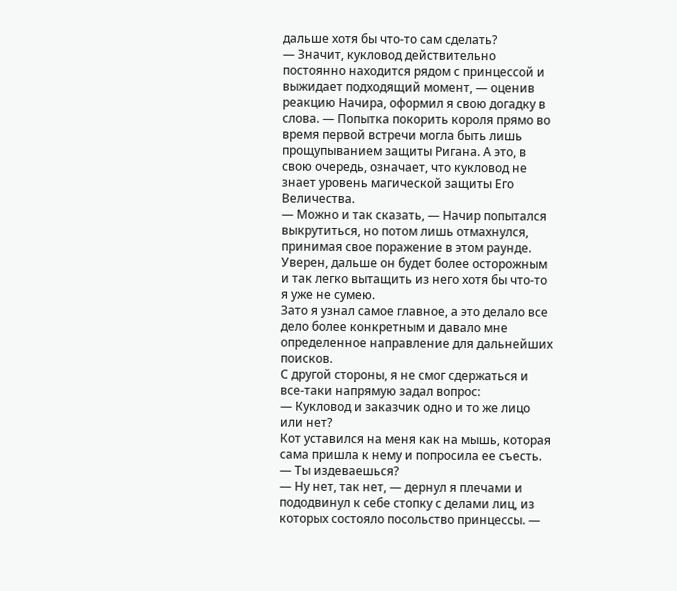дальше хотя бы что-то сам сделать?
— Значит, кукловод действительно постоянно находится рядом с принцессой и выжидает подходящий момент, — оценив реакцию Начира, оформил я свою догадку в слова. — Попытка покорить короля прямо во время первой встречи могла быть лишь прощупыванием защиты Ригана. А это, в свою очередь, означает, что кукловод не знает уровень магической защиты Его Величества.
— Можно и так сказать, — Начир попытался выкрутиться, но потом лишь отмахнулся, принимая свое поражение в этом раунде.
Уверен, дальше он будет более осторожным и так легко вытащить из него хотя бы что-то я уже не сумею.
Зато я узнал самое главное, а это делало все дело более конкретным и давало мне определенное направление для дальнейших поисков.
С другой стороны, я не смог сдержаться и все-таки напрямую задал вопрос:
— Кукловод и заказчик одно и то же лицо или нет?
Кот уставился на меня как на мышь, которая сама пришла к нему и попросила ее съесть.
— Ты издеваешься?
— Ну нет, так нет, — дернул я плечами и пододвинул к себе стопку с делами лиц, из которых состояло посольство принцессы. —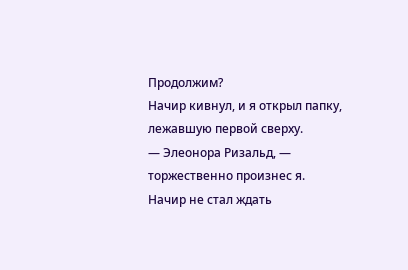Продолжим?
Начир кивнул, и я открыл папку, лежавшую первой сверху.
— Элеонора Ризальд, — торжественно произнес я.
Начир не стал ждать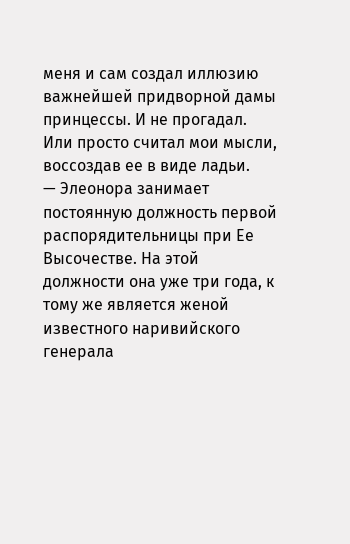меня и сам создал иллюзию важнейшей придворной дамы принцессы. И не прогадал. Или просто считал мои мысли, воссоздав ее в виде ладьи.
— Элеонора занимает постоянную должность первой распорядительницы при Ее Высочестве. На этой должности она уже три года, к тому же является женой известного наривийского генерала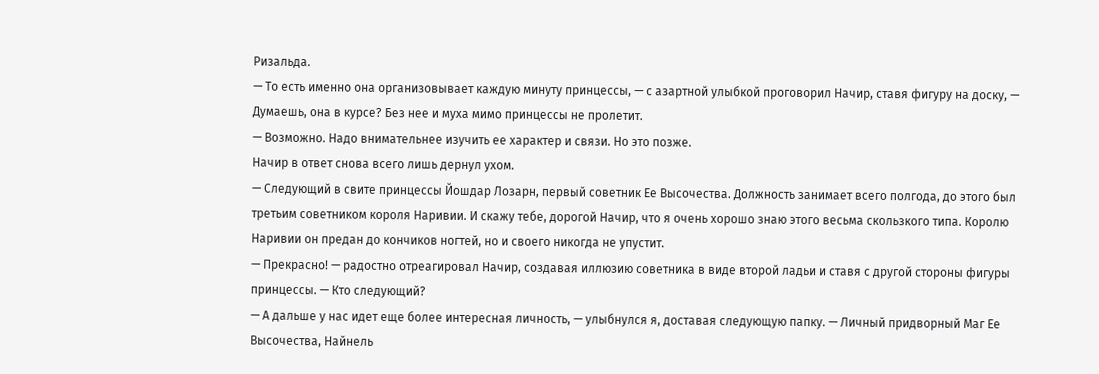Ризальда.
— То есть именно она организовывает каждую минуту принцессы, — с азартной улыбкой проговорил Начир, ставя фигуру на доску, — Думаешь, она в курсе? Без нее и муха мимо принцессы не пролетит.
— Возможно. Надо внимательнее изучить ее характер и связи. Но это позже.
Начир в ответ снова всего лишь дернул ухом.
— Следующий в свите принцессы Йошдар Лозарн, первый советник Ее Высочества. Должность занимает всего полгода, до этого был третьим советником короля Наривии. И скажу тебе, дорогой Начир, что я очень хорошо знаю этого весьма скользкого типа. Королю Наривии он предан до кончиков ногтей, но и своего никогда не упустит.
— Прекрасно! — радостно отреагировал Начир, создавая иллюзию советника в виде второй ладьи и ставя с другой стороны фигуры принцессы. — Кто следующий?
— А дальше у нас идет еще более интересная личность, — улыбнулся я, доставая следующую папку. — Личный придворный Маг Ее Высочества, Найнель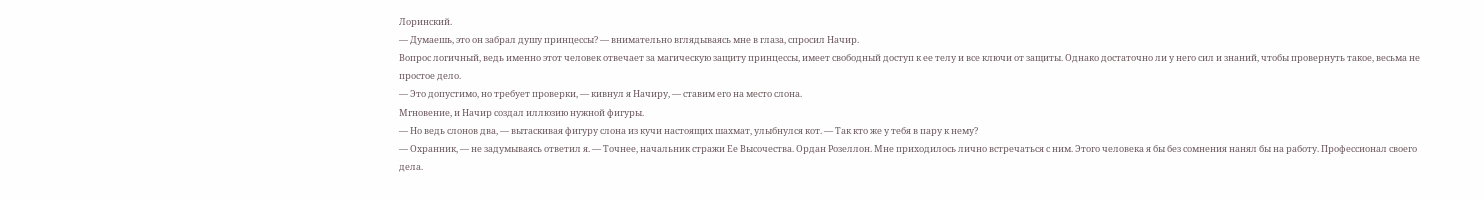Лоринский.
— Думаешь, это он забрал душу принцессы? — внимательно вглядываясь мне в глаза, спросил Начир.
Вопрос логичный, ведь именно этот человек отвечает за магическую защиту принцессы, имеет свободный доступ к ее телу и все ключи от защиты. Однако достаточно ли у него сил и знаний, чтобы провернуть такое, весьма не простое дело.
— Это допустимо, но требует проверки, — кивнул я Начиру, — ставим его на место слона.
Мгновение, и Начир создал иллюзию нужной фигуры.
— Но ведь слонов два, — вытаскивая фигуру слона из кучи настоящих шахмат, улыбнулся кот. — Так кто же у тебя в пару к нему?
— Охранник, — не задумываясь ответил я. — Точнее, начальник стражи Ее Высочества. Ордан Розеллон. Мне приходилось лично встречаться с ним. Этого человека я бы без сомнения нанял бы на работу. Профессионал своего дела.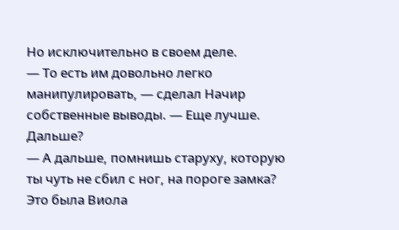Но исключительно в своем деле.
— То есть им довольно легко манипулировать, — сделал Начир собственные выводы. — Еще лучше. Дальше?
— А дальше, помнишь старуху, которую ты чуть не сбил с ног, на пороге замка? Это была Виола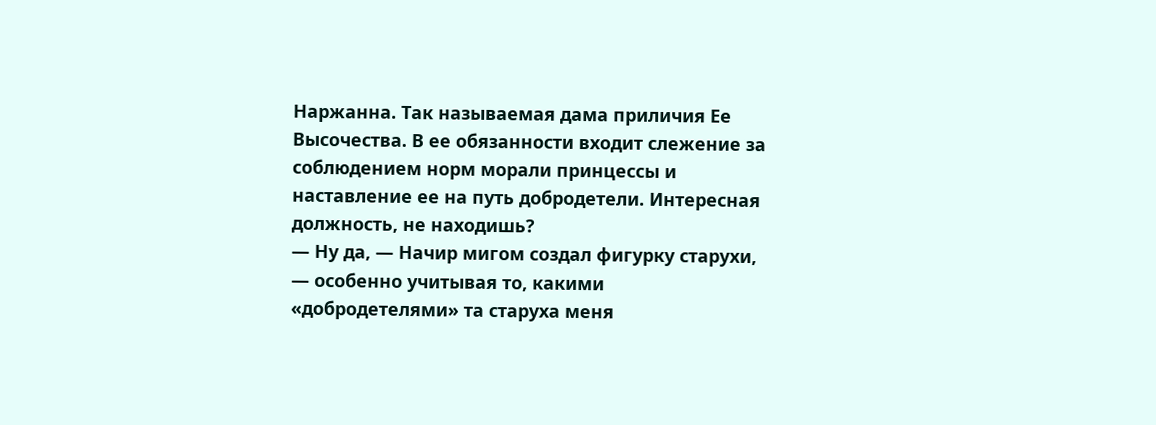Наржанна. Так называемая дама приличия Ее Высочества. В ее обязанности входит слежение за соблюдением норм морали принцессы и наставление ее на путь добродетели. Интересная должность, не находишь?
— Ну да, — Начир мигом создал фигурку старухи, — особенно учитывая то, какими «добродетелями» та старуха меня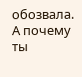обозвала. А почему ты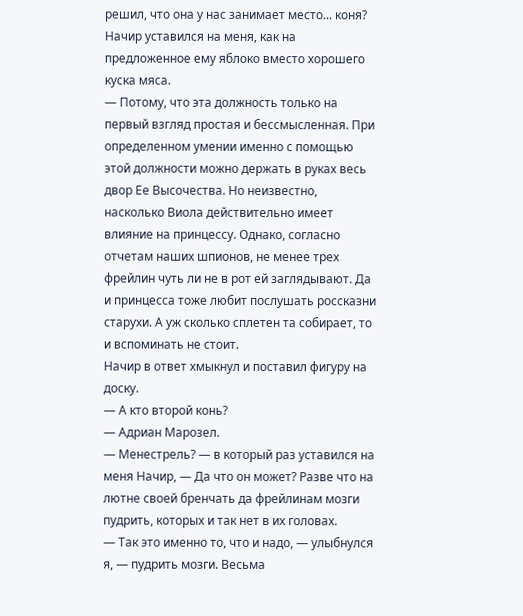решил, что она у нас занимает место... коня?
Начир уставился на меня, как на предложенное ему яблоко вместо хорошего куска мяса.
— Потому, что эта должность только на первый взгляд простая и бессмысленная. При определенном умении именно с помощью этой должности можно держать в руках весь двор Ее Высочества. Но неизвестно, насколько Виола действительно имеет влияние на принцессу. Однако, согласно отчетам наших шпионов, не менее трех фрейлин чуть ли не в рот ей заглядывают. Да и принцесса тоже любит послушать россказни старухи. А уж сколько сплетен та собирает, то и вспоминать не стоит.
Начир в ответ хмыкнул и поставил фигуру на доску.
— А кто второй конь?
— Адриан Марозел.
— Менестрель? — в который раз уставился на меня Начир, — Да что он может? Разве что на лютне своей бренчать да фрейлинам мозги пудрить, которых и так нет в их головах.
— Так это именно то, что и надо, — улыбнулся я, — пудрить мозги. Весьма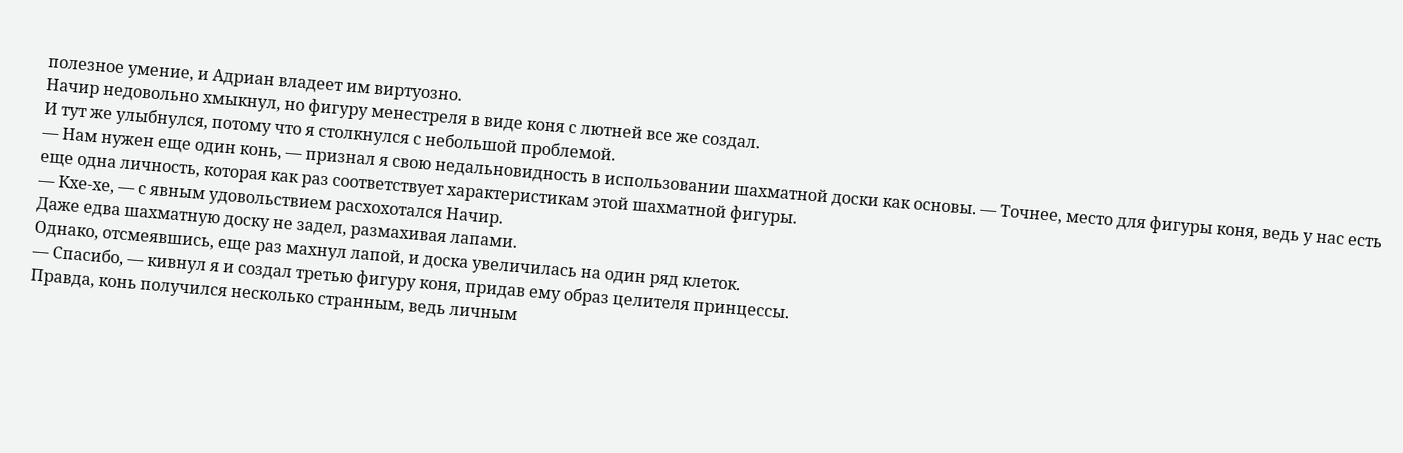полезное умение, и Адриан владеет им виртуозно.
Начир недовольно хмыкнул, но фигуру менестреля в виде коня с лютней все же создал.
И тут же улыбнулся, потому что я столкнулся с небольшой проблемой.
— Нам нужен еще один конь, — признал я свою недальновидность в использовании шахматной доски как основы. — Точнее, место для фигуры коня, ведь у нас есть еще одна личность, которая как раз соответствует характеристикам этой шахматной фигуры.
— Кхе-хе, — с явным удовольствием расхохотался Начир.
Даже едва шахматную доску не задел, размахивая лапами.
Однако, отсмеявшись, еще раз махнул лапой, и доска увеличилась на один ряд клеток.
— Спасибо, — кивнул я и создал третью фигуру коня, придав ему образ целителя принцессы.
Правда, конь получился несколько странным, ведь личным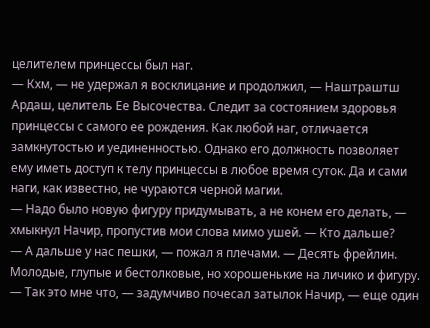целителем принцессы был наг.
— Кхм, — не удержал я восклицание и продолжил, — Наштраштш Ардаш, целитель Ее Высочества. Следит за состоянием здоровья принцессы с самого ее рождения. Как любой наг, отличается замкнутостью и уединенностью. Однако его должность позволяет ему иметь доступ к телу принцессы в любое время суток. Да и сами наги, как известно, не чураются черной магии.
— Надо было новую фигуру придумывать, а не конем его делать, — хмыкнул Начир, пропустив мои слова мимо ушей. — Кто дальше?
— А дальше у нас пешки, — пожал я плечами. — Десять фрейлин. Молодые, глупые и бестолковые, но хорошенькие на личико и фигуру.
— Так это мне что, — задумчиво почесал затылок Начир, — еще один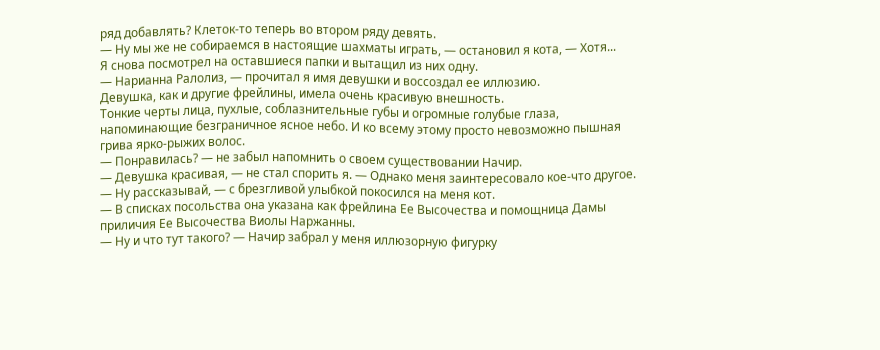ряд добавлять? Клеток-то теперь во втором ряду девять.
— Ну мы же не собираемся в настоящие шахматы играть, — остановил я кота, — Хотя...
Я снова посмотрел на оставшиеся папки и вытащил из них одну.
— Нарианна Ралолиз, — прочитал я имя девушки и воссоздал ее иллюзию.
Девушка, как и другие фрейлины, имела очень красивую внешность.
Тонкие черты лица, пухлые, соблазнительные губы и огромные голубые глаза, напоминающие безграничное ясное небо. И ко всему этому просто невозможно пышная грива ярко-рыжих волос.
— Понравилась? — не забыл напомнить о своем существовании Начир.
— Девушка красивая, — не стал спорить я. — Однако меня заинтересовало кое-что другое.
— Ну рассказывай, — с брезгливой улыбкой покосился на меня кот.
— В списках посольства она указана как фрейлина Ее Высочества и помощница Дамы приличия Ее Высочества Виолы Наржанны.
— Ну и что тут такого? — Начир забрал у меня иллюзорную фигурку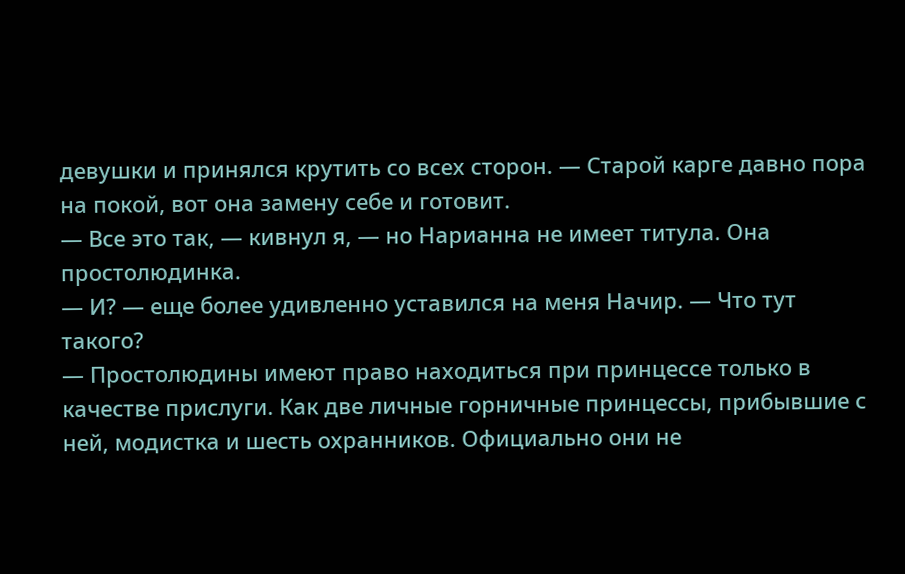девушки и принялся крутить со всех сторон. — Старой карге давно пора на покой, вот она замену себе и готовит.
— Все это так, — кивнул я, — но Нарианна не имеет титула. Она простолюдинка.
— И? — еще более удивленно уставился на меня Начир. — Что тут такого?
— Простолюдины имеют право находиться при принцессе только в качестве прислуги. Как две личные горничные принцессы, прибывшие с ней, модистка и шесть охранников. Официально они не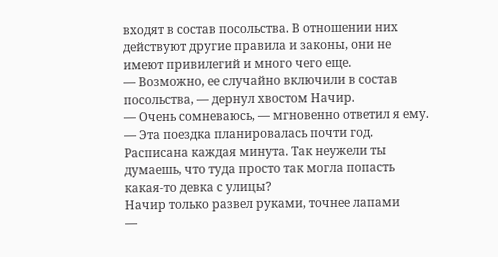входят в состав посольства. В отношении них действуют другие правила и законы, они не имеют привилегий и много чего еще.
— Возможно, ее случайно включили в состав посольства, — дернул хвостом Начир.
— Очень сомневаюсь, — мгновенно ответил я ему. — Эта поездка планировалась почти год. Расписана каждая минута. Так неужели ты думаешь, что туда просто так могла попасть какая-то девка с улицы?
Начир только развел руками, точнее лапами
—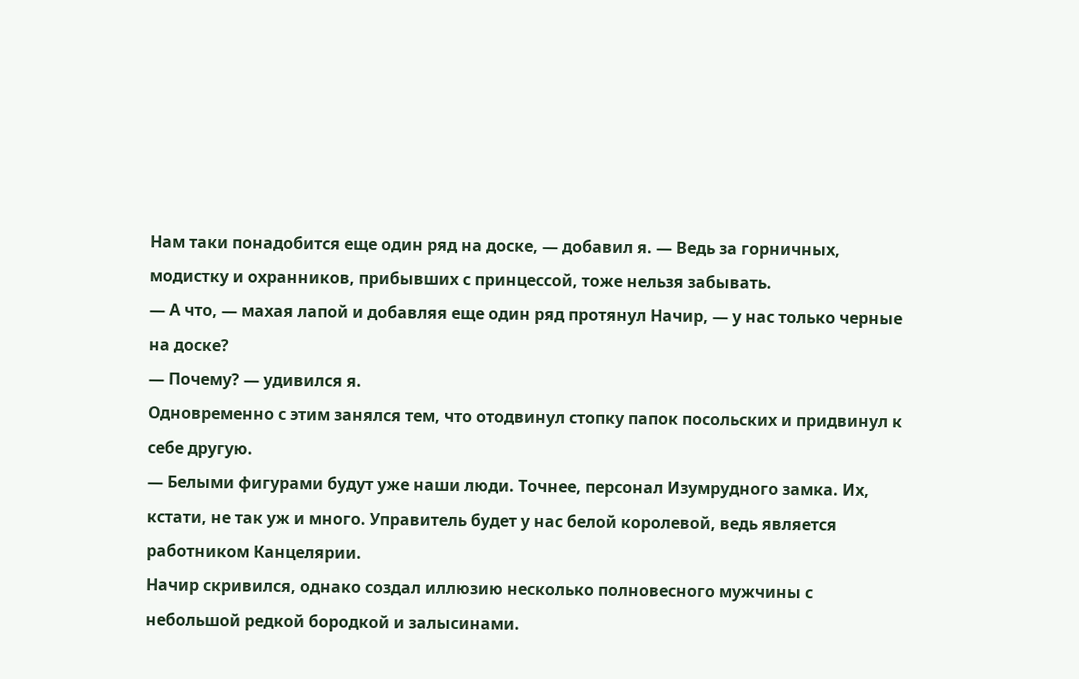Нам таки понадобится еще один ряд на доске, — добавил я. — Ведь за горничных, модистку и охранников, прибывших с принцессой, тоже нельзя забывать.
— А что, — махая лапой и добавляя еще один ряд протянул Начир, — у нас только черные на доске?
— Почему? — удивился я.
Одновременно с этим занялся тем, что отодвинул стопку папок посольских и придвинул к себе другую.
— Белыми фигурами будут уже наши люди. Точнее, персонал Изумрудного замка. Их, кстати, не так уж и много. Управитель будет у нас белой королевой, ведь является работником Канцелярии.
Начир скривился, однако создал иллюзию несколько полновесного мужчины с небольшой редкой бородкой и залысинами.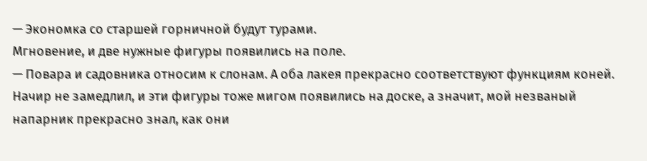— Экономка со старшей горничной будут турами.
Мгновение, и две нужные фигуры появились на поле.
— Повара и садовника относим к слонам. А оба лакея прекрасно соответствуют функциям коней.
Начир не замедлил, и эти фигуры тоже мигом появились на доске, а значит, мой незваный напарник прекрасно знал, как они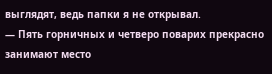выглядят, ведь папки я не открывал.
— Пять горничных и четверо поварих прекрасно занимают место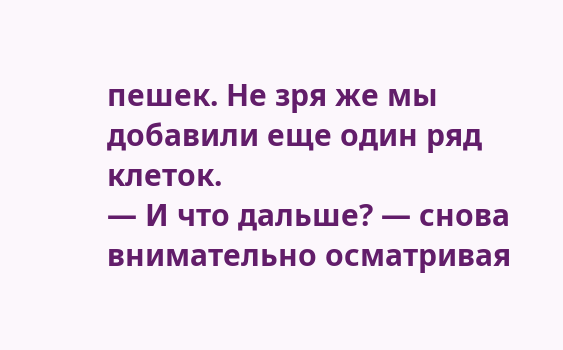пешек. Не зря же мы добавили еще один ряд клеток.
— И что дальше? — снова внимательно осматривая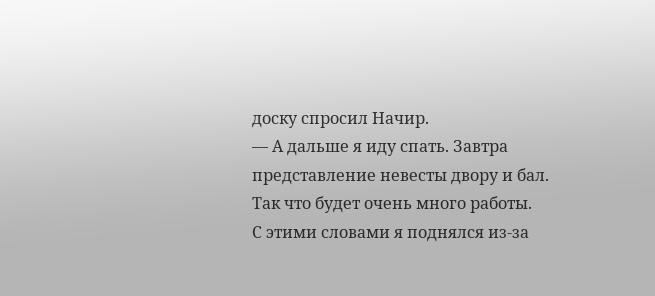доску спросил Начир.
— А дальше я иду спать. Завтра представление невесты двору и бал. Так что будет очень много работы.
С этими словами я поднялся из-за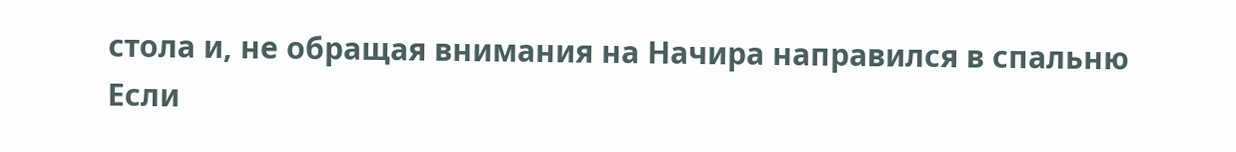стола и, не обращая внимания на Начира направился в спальню
Если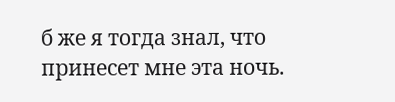б же я тогда знал, что принесет мне эта ночь.